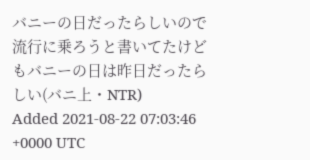バニーの日だったらしいので流行に乗ろうと書いてたけどもバニーの日は昨日だったらしい(バニ上・NTR)
Added 2021-08-22 07:03:46 +0000 UTC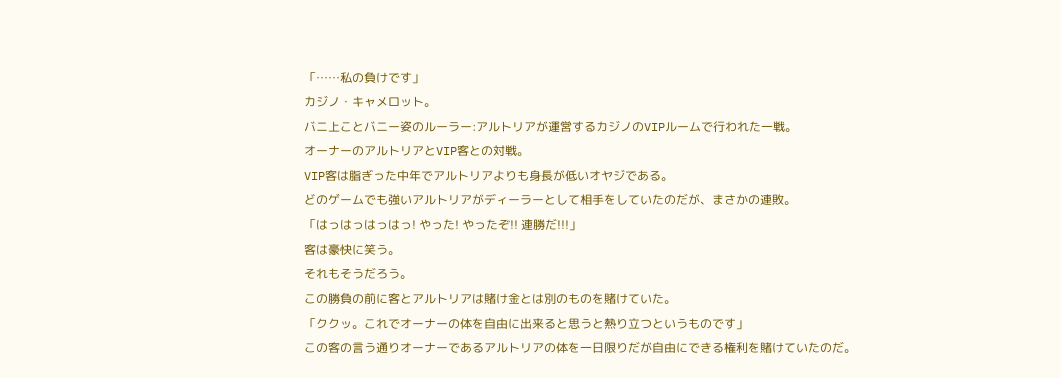「……私の負けです」
カジノ・キャメロット。
バニ上ことバニー姿のルーラー:アルトリアが運営するカジノのVIPルームで行われた一戦。
オーナーのアルトリアとVIP客との対戦。
VIP客は脂ぎった中年でアルトリアよりも身長が低いオヤジである。
どのゲームでも強いアルトリアがディーラーとして相手をしていたのだが、まさかの連敗。
「はっはっはっはっ! やった! やったぞ!! 連勝だ!!!」
客は豪快に笑う。
それもそうだろう。
この勝負の前に客とアルトリアは賭け金とは別のものを賭けていた。
「ククッ。これでオーナーの体を自由に出来ると思うと熱り立つというものです」
この客の言う通りオーナーであるアルトリアの体を一日限りだが自由にできる権利を賭けていたのだ。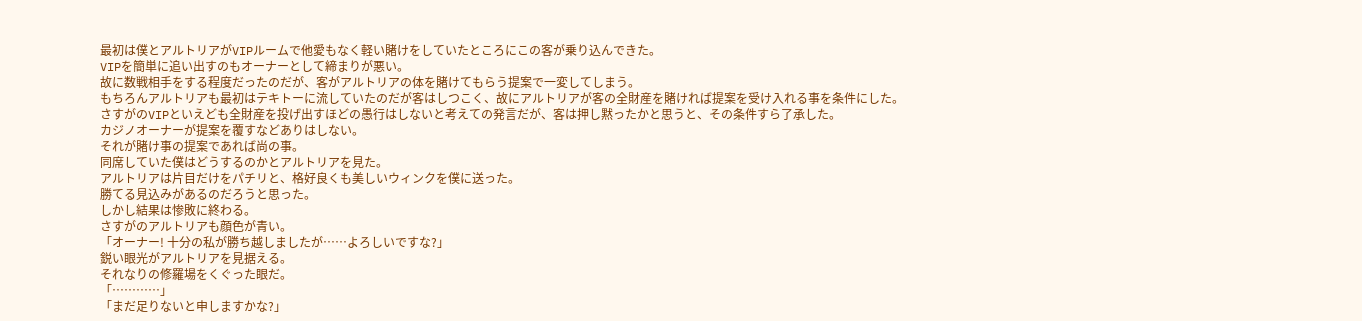最初は僕とアルトリアがVIPルームで他愛もなく軽い賭けをしていたところにこの客が乗り込んできた。
VIPを簡単に追い出すのもオーナーとして締まりが悪い。
故に数戦相手をする程度だったのだが、客がアルトリアの体を賭けてもらう提案で一変してしまう。
もちろんアルトリアも最初はテキトーに流していたのだが客はしつこく、故にアルトリアが客の全財産を賭ければ提案を受け入れる事を条件にした。
さすがのVIPといえども全財産を投げ出すほどの愚行はしないと考えての発言だが、客は押し黙ったかと思うと、その条件すら了承した。
カジノオーナーが提案を覆すなどありはしない。
それが賭け事の提案であれば尚の事。
同席していた僕はどうするのかとアルトリアを見た。
アルトリアは片目だけをパチリと、格好良くも美しいウィンクを僕に送った。
勝てる見込みがあるのだろうと思った。
しかし結果は惨敗に終わる。
さすがのアルトリアも顔色が青い。
「オーナー! 十分の私が勝ち越しましたが……よろしいですな?」
鋭い眼光がアルトリアを見据える。
それなりの修羅場をくぐった眼だ。
「…………」
「まだ足りないと申しますかな?」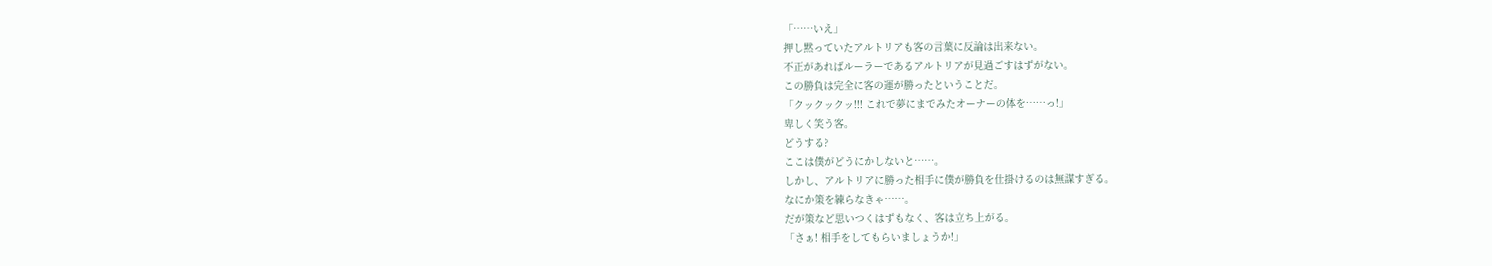「……いえ」
押し黙っていたアルトリアも客の言葉に反論は出来ない。
不正があればルーラーであるアルトリアが見過ごすはずがない。
この勝負は完全に客の運が勝ったということだ。
「クックックッ!!! これで夢にまでみたオーナーの体を……っ!」
卑しく笑う客。
どうする?
ここは僕がどうにかしないと……。
しかし、アルトリアに勝った相手に僕が勝負を仕掛けるのは無謀すぎる。
なにか策を練らなきゃ……。
だが策など思いつくはずもなく、客は立ち上がる。
「さぁ! 相手をしてもらいましょうか!」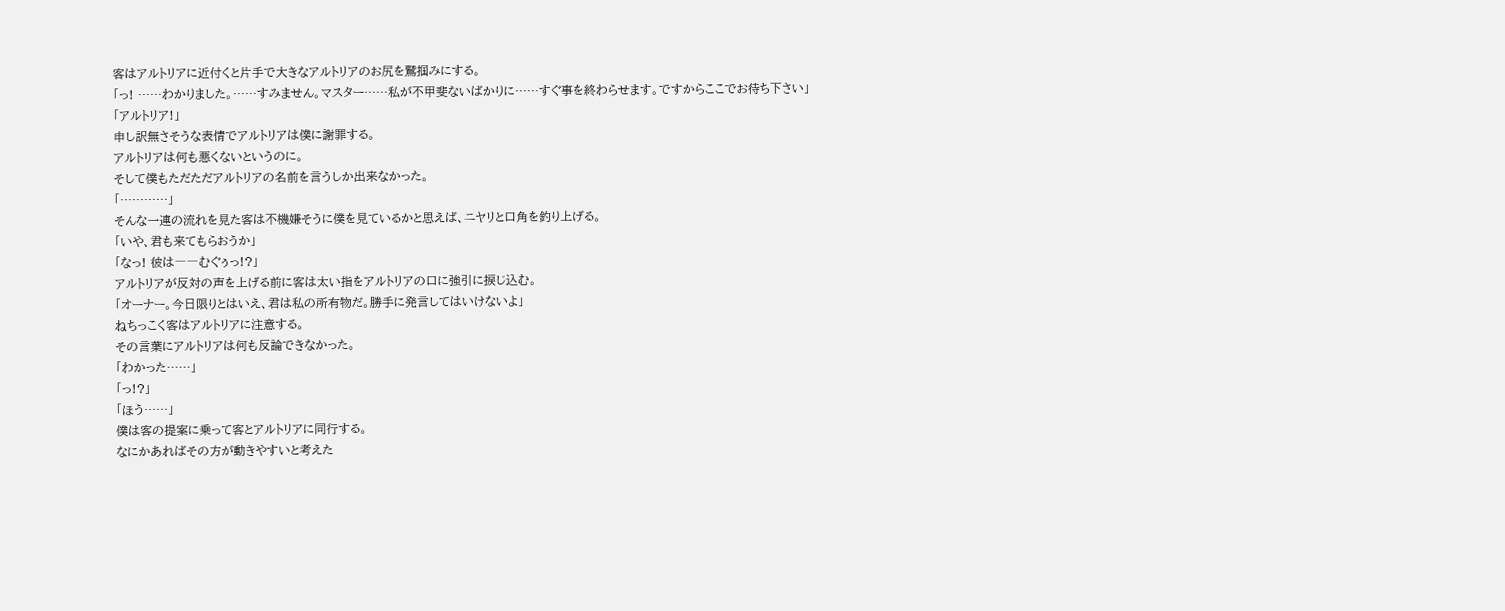客はアルトリアに近付くと片手で大きなアルトリアのお尻を鷲掴みにする。
「っ! ……わかりました。……すみません。マスター……私が不甲斐ないばかりに……すぐ事を終わらせます。ですからここでお待ち下さい」
「アルトリア!」
申し訳無さそうな表情でアルトリアは僕に謝罪する。
アルトリアは何も悪くないというのに。
そして僕もただただアルトリアの名前を言うしか出来なかった。
「…………」
そんな一連の流れを見た客は不機嫌そうに僕を見ているかと思えば、ニヤリと口角を釣り上げる。
「いや、君も来てもらおうか」
「なっ! 彼は――むぐぅっ!?」
アルトリアが反対の声を上げる前に客は太い指をアルトリアの口に強引に捩じ込む。
「オーナー。今日限りとはいえ、君は私の所有物だ。勝手に発言してはいけないよ」
ねちっこく客はアルトリアに注意する。
その言葉にアルトリアは何も反論できなかった。
「わかった……」
「っ!?」
「ほう……」
僕は客の提案に乗って客とアルトリアに同行する。
なにかあればその方が動きやすいと考えた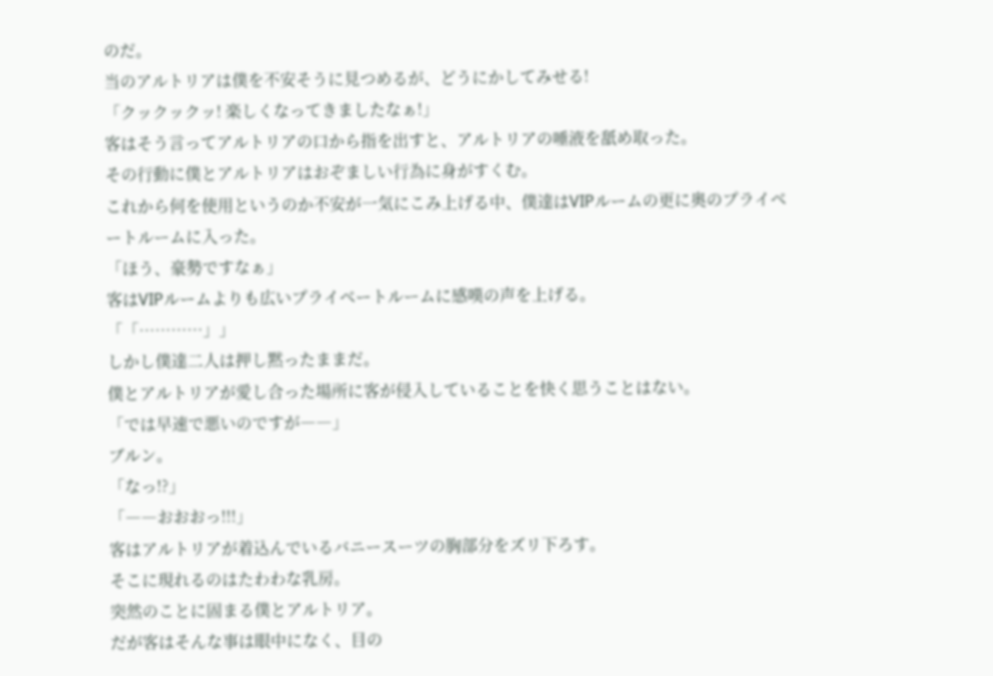のだ。
当のアルトリアは僕を不安そうに見つめるが、どうにかしてみせる!
「クックックッ! 楽しくなってきましたなぁ!」
客はそう言ってアルトリアの口から指を出すと、アルトリアの唾液を舐め取った。
その行動に僕とアルトリアはおぞましい行為に身がすくむ。
これから何を使用というのか不安が一気にこみ上げる中、僕達はVIPルームの更に奥のプライベートルームに入った。
「ほう、豪勢ですなぁ」
客はVIPルームよりも広いプライベートルームに感嘆の声を上げる。
「「…………」」
しかし僕達二人は押し黙ったままだ。
僕とアルトリアが愛し合った場所に客が侵入していることを快く思うことはない。
「では早速で悪いのですが――」
ブルン。
「なっ!?」
「――おおおっ!!!」
客はアルトリアが着込んでいるバニースーツの胸部分をズリ下ろす。
そこに現れるのはたわわな乳房。
突然のことに固まる僕とアルトリア。
だが客はそんな事は眼中になく、目の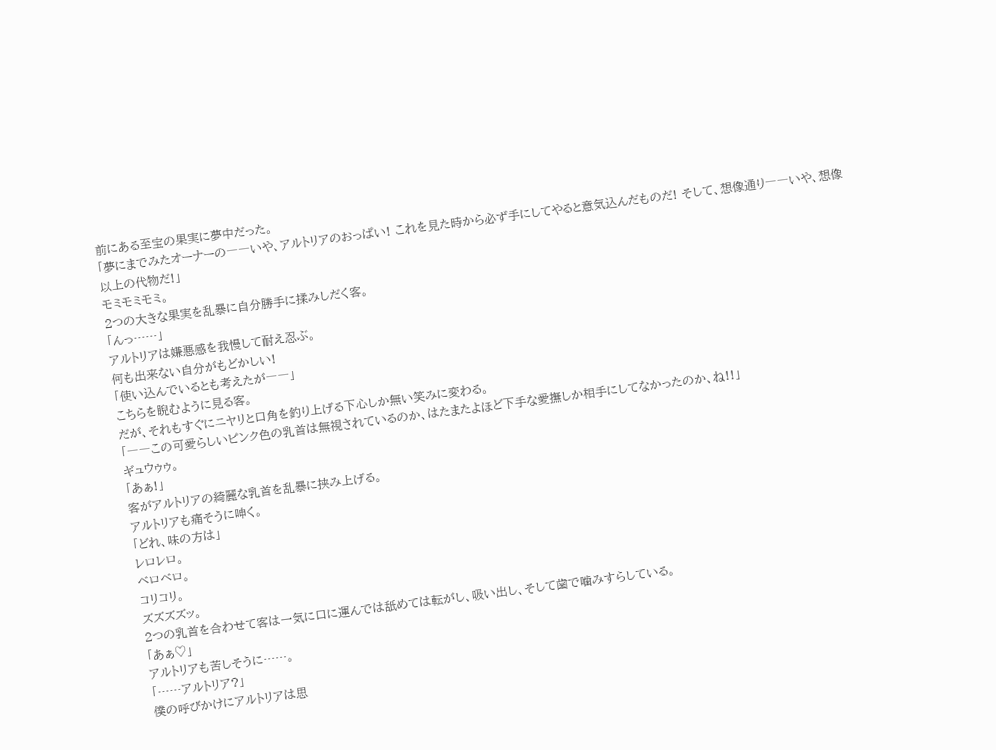前にある至宝の果実に夢中だった。
「夢にまでみたオーナーの――いや、アルトリアのおっぱい! これを見た時から必ず手にしてやると意気込んだものだ! そして、想像通り――いや、想像以上の代物だ!」
モミモミモミ。
2つの大きな果実を乱暴に自分勝手に揉みしだく客。
「んっ……」
アルトリアは嫌悪感を我慢して耐え忍ぶ。
何も出来ない自分がもどかしい!
「使い込んでいるとも考えたが――」
こちらを睨むように見る客。
だが、それもすぐにニヤリと口角を釣り上げる下心しか無い笑みに変わる。
「――この可愛らしいピンク色の乳首は無視されているのか、はたまたよほど下手な愛撫しか相手にしてなかったのか、ね!!」
ギュウゥゥ。
「あぁ!」
客がアルトリアの綺麗な乳首を乱暴に挟み上げる。
アルトリアも痛そうに呻く。
「どれ、味の方は」
レロレロ。
ベロベロ。
コリコリ。
ズズズズッ。
2つの乳首を合わせて客は一気に口に運んでは舐めては転がし、吸い出し、そして歯で噛みすらしている。
「あぁ♡」
アルトリアも苦しそうに……。
「……アルトリア?」
僕の呼びかけにアルトリアは思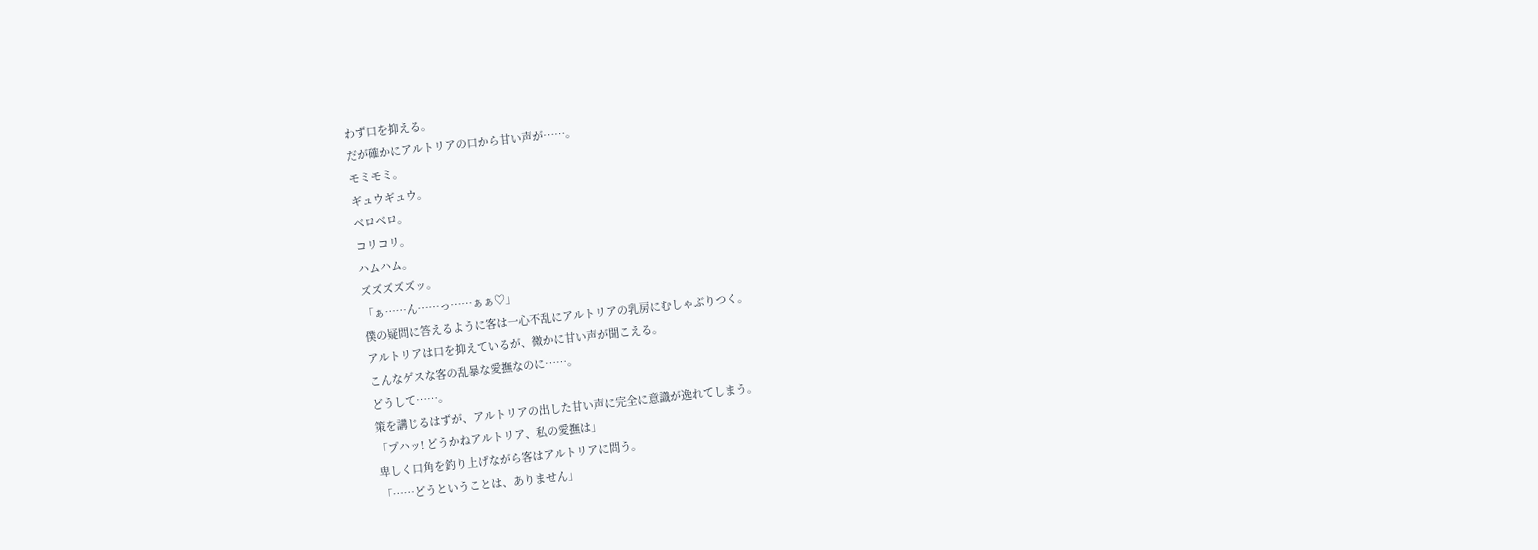わず口を抑える。
だが確かにアルトリアの口から甘い声が……。
モミモミ。
ギュウギュウ。
ベロベロ。
コリコリ。
ハムハム。
ズズズズズッ。
「ぁ……ん……っ……ぁぁ♡」
僕の疑問に答えるように客は一心不乱にアルトリアの乳房にむしゃぶりつく。
アルトリアは口を抑えているが、微かに甘い声が聞こえる。
こんなゲスな客の乱暴な愛撫なのに……。
どうして……。
策を講じるはずが、アルトリアの出した甘い声に完全に意識が逸れてしまう。
「プハッ! どうかねアルトリア、私の愛撫は」
卑しく口角を釣り上げながら客はアルトリアに問う。
「……どうということは、ありません」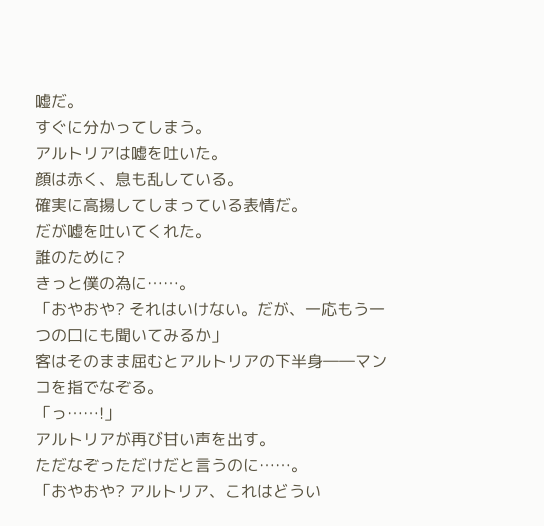嘘だ。
すぐに分かってしまう。
アルトリアは嘘を吐いた。
顔は赤く、息も乱している。
確実に高揚してしまっている表情だ。
だが嘘を吐いてくれた。
誰のために?
きっと僕の為に……。
「おやおや? それはいけない。だが、一応もう一つの口にも聞いてみるか」
客はそのまま屈むとアルトリアの下半身――マンコを指でなぞる。
「っ……!」
アルトリアが再び甘い声を出す。
ただなぞっただけだと言うのに……。
「おやおや? アルトリア、これはどうい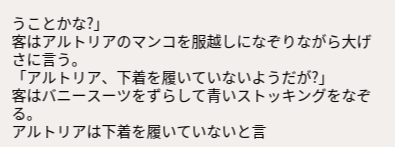うことかな?」
客はアルトリアのマンコを服越しになぞりながら大げさに言う。
「アルトリア、下着を履いていないようだが?」
客はバニースーツをずらして青いストッキングをなぞる。
アルトリアは下着を履いていないと言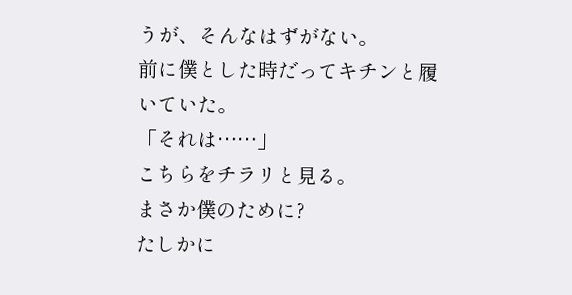うが、そんなはずがない。
前に僕とした時だってキチンと履いていた。
「それは……」
こちらをチラリと見る。
まさか僕のために?
たしかに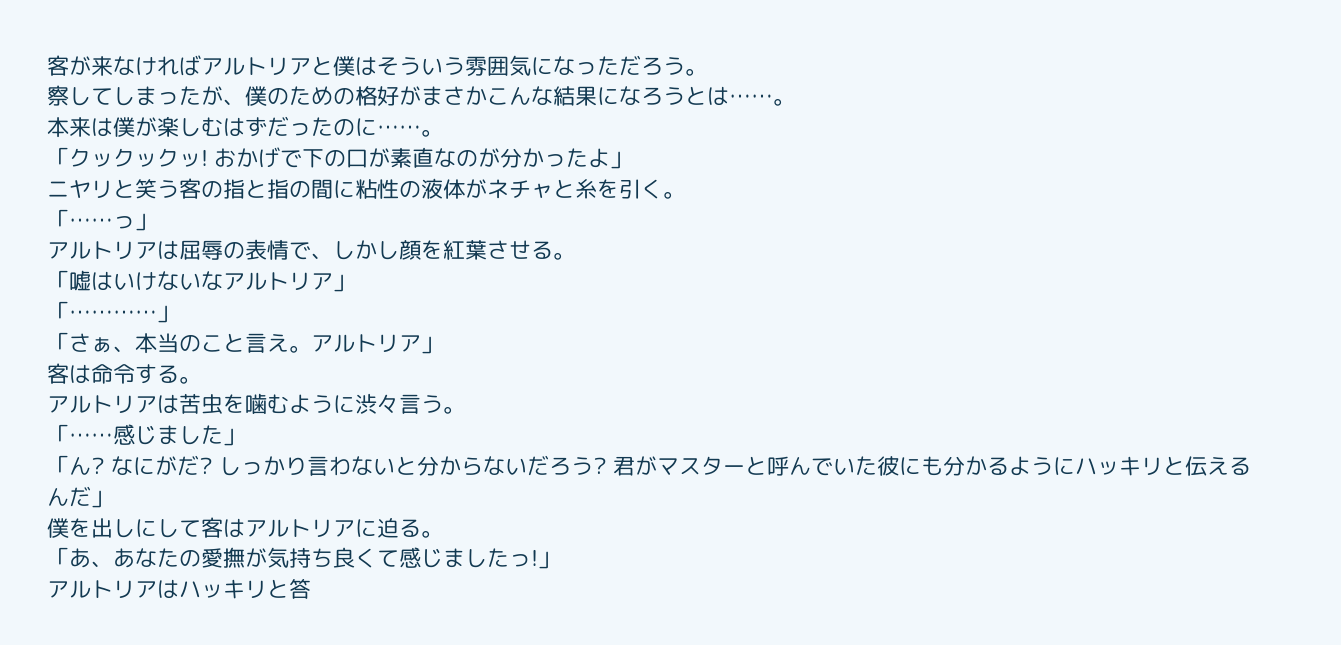客が来なければアルトリアと僕はそういう雰囲気になっただろう。
察してしまったが、僕のための格好がまさかこんな結果になろうとは……。
本来は僕が楽しむはずだったのに……。
「クックックッ! おかげで下の口が素直なのが分かったよ」
ニヤリと笑う客の指と指の間に粘性の液体がネチャと糸を引く。
「……っ」
アルトリアは屈辱の表情で、しかし顔を紅葉させる。
「嘘はいけないなアルトリア」
「…………」
「さぁ、本当のこと言え。アルトリア」
客は命令する。
アルトリアは苦虫を噛むように渋々言う。
「……感じました」
「ん? なにがだ? しっかり言わないと分からないだろう? 君がマスターと呼んでいた彼にも分かるようにハッキリと伝えるんだ」
僕を出しにして客はアルトリアに迫る。
「あ、あなたの愛撫が気持ち良くて感じましたっ!」
アルトリアはハッキリと答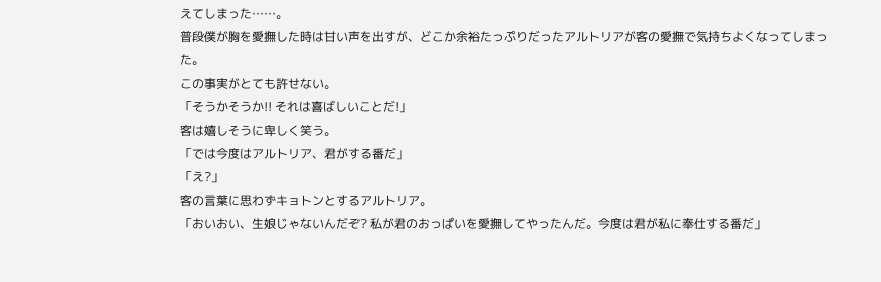えてしまった……。
普段僕が胸を愛撫した時は甘い声を出すが、どこか余裕たっぷりだったアルトリアが客の愛撫で気持ちよくなってしまった。
この事実がとても許せない。
「そうかそうか!! それは喜ばしいことだ!」
客は嬉しそうに卑しく笑う。
「では今度はアルトリア、君がする番だ」
「え?」
客の言葉に思わずキョトンとするアルトリア。
「おいおい、生娘じゃないんだぞ? 私が君のおっぱいを愛撫してやったんだ。今度は君が私に奉仕する番だ」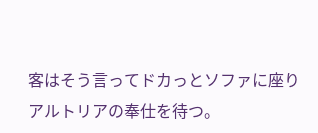客はそう言ってドカっとソファに座りアルトリアの奉仕を待つ。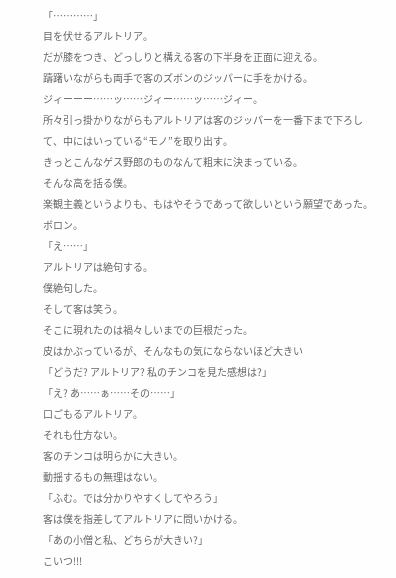「…………」
目を伏せるアルトリア。
だが膝をつき、どっしりと構える客の下半身を正面に迎える。
躊躇いながらも両手で客のズボンのジッパーに手をかける。
ジィーーー……ッ……ジィー……ッ……ジィー。
所々引っ掛かりながらもアルトリアは客のジッパーを一番下まで下ろして、中にはいっている“モノ”を取り出す。
きっとこんなゲス野郎のものなんて粗末に決まっている。
そんな高を括る僕。
楽観主義というよりも、もはやそうであって欲しいという願望であった。
ボロン。
「え……」
アルトリアは絶句する。
僕絶句した。
そして客は笑う。
そこに現れたのは禍々しいまでの巨根だった。
皮はかぶっているが、そんなもの気にならないほど大きい
「どうだ? アルトリア? 私のチンコを見た感想は?」
「え? あ……ぁ……その……」
口ごもるアルトリア。
それも仕方ない。
客のチンコは明らかに大きい。
動揺するもの無理はない。
「ふむ。では分かりやすくしてやろう」
客は僕を指差してアルトリアに問いかける。
「あの小僧と私、どちらが大きい?」
こいつ!!!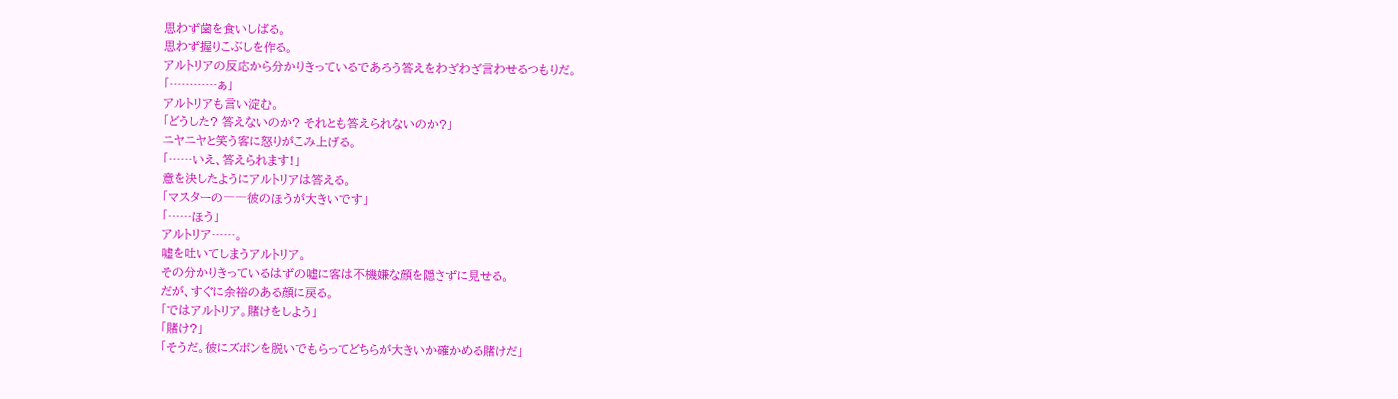思わず歯を食いしばる。
思わず握りこぶしを作る。
アルトリアの反応から分かりきっているであろう答えをわざわざ言わせるつもりだ。
「…………ぁ」
アルトリアも言い淀む。
「どうした? 答えないのか? それとも答えられないのか?」
ニヤニヤと笑う客に怒りがこみ上げる。
「……いえ、答えられます!」
意を決したようにアルトリアは答える。
「マスターの――彼のほうが大きいです」
「……ほう」
アルトリア……。
嘘を吐いてしまうアルトリア。
その分かりきっているはずの嘘に客は不機嫌な顔を隠さずに見せる。
だが、すぐに余裕のある顔に戻る。
「ではアルトリア。賭けをしよう」
「賭け?」
「そうだ。彼にズボンを脱いでもらってどちらが大きいか確かめる賭けだ」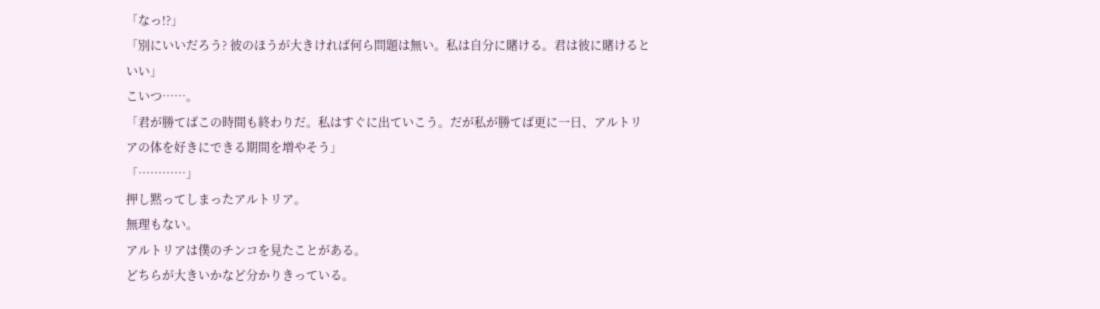「なっ!?」
「別にいいだろう? 彼のほうが大きければ何ら問題は無い。私は自分に賭ける。君は彼に賭けるといい」
こいつ……。
「君が勝てばこの時間も終わりだ。私はすぐに出ていこう。だが私が勝てば更に一日、アルトリアの体を好きにできる期間を増やそう」
「…………」
押し黙ってしまったアルトリア。
無理もない。
アルトリアは僕のチンコを見たことがある。
どちらが大きいかなど分かりきっている。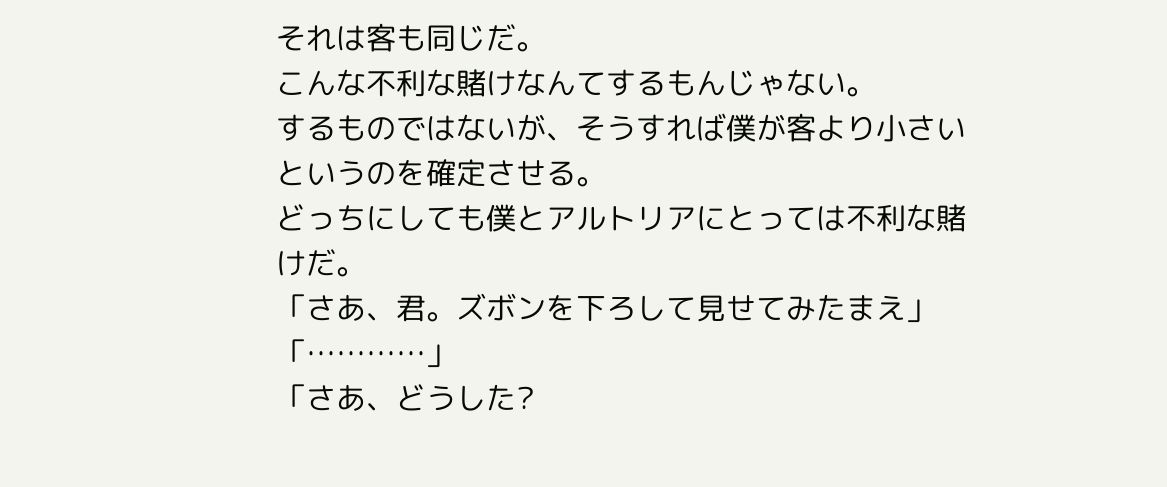それは客も同じだ。
こんな不利な賭けなんてするもんじゃない。
するものではないが、そうすれば僕が客より小さいというのを確定させる。
どっちにしても僕とアルトリアにとっては不利な賭けだ。
「さあ、君。ズボンを下ろして見せてみたまえ」
「…………」
「さあ、どうした?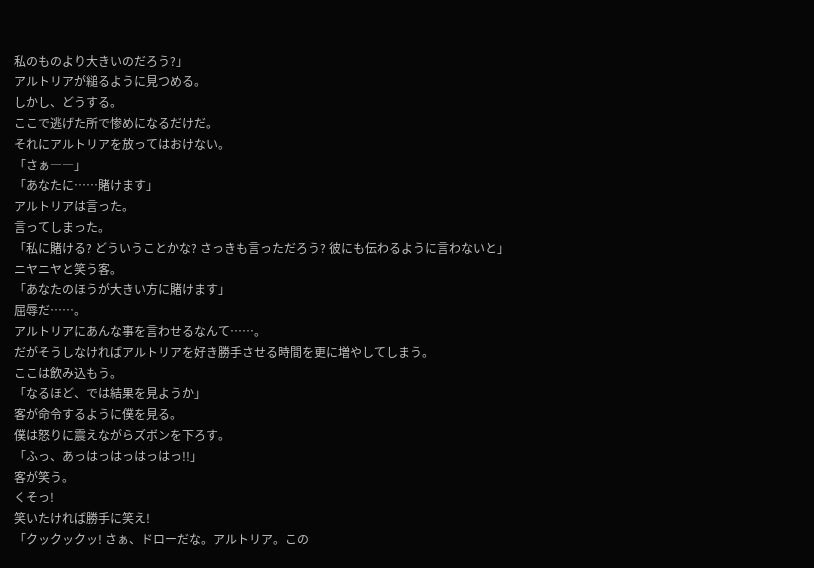私のものより大きいのだろう?」
アルトリアが縋るように見つめる。
しかし、どうする。
ここで逃げた所で惨めになるだけだ。
それにアルトリアを放ってはおけない。
「さぁ――」
「あなたに……賭けます」
アルトリアは言った。
言ってしまった。
「私に賭ける? どういうことかな? さっきも言っただろう? 彼にも伝わるように言わないと」
ニヤニヤと笑う客。
「あなたのほうが大きい方に賭けます」
屈辱だ……。
アルトリアにあんな事を言わせるなんて……。
だがそうしなければアルトリアを好き勝手させる時間を更に増やしてしまう。
ここは飲み込もう。
「なるほど、では結果を見ようか」
客が命令するように僕を見る。
僕は怒りに震えながらズボンを下ろす。
「ふっ、あっはっはっはっはっ!!」
客が笑う。
くそっ!
笑いたければ勝手に笑え!
「クックックッ! さぁ、ドローだな。アルトリア。この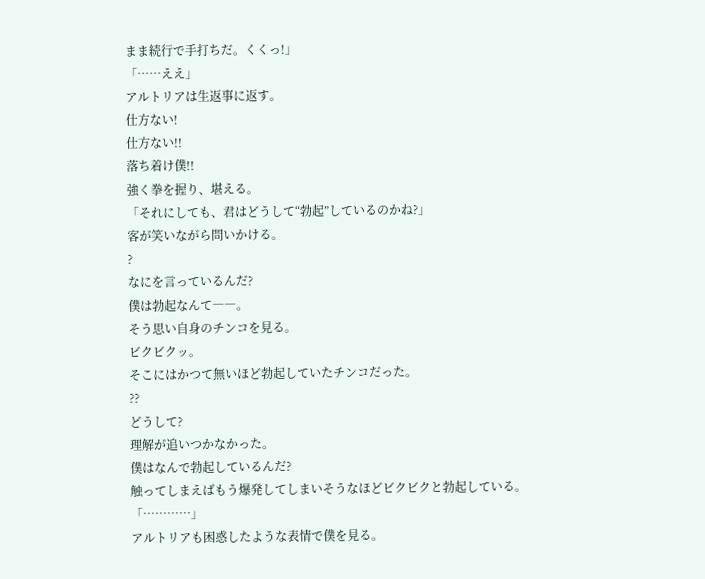まま続行で手打ちだ。くくっ!」
「……ええ」
アルトリアは生返事に返す。
仕方ない!
仕方ない!!
落ち着け僕!!
強く拳を握り、堪える。
「それにしても、君はどうして“勃起”しているのかね?」
客が笑いながら問いかける。
?
なにを言っているんだ?
僕は勃起なんて――。
そう思い自身のチンコを見る。
ビクビクッ。
そこにはかつて無いほど勃起していたチンコだった。
??
どうして?
理解が追いつかなかった。
僕はなんで勃起しているんだ?
触ってしまえばもう爆発してしまいそうなほどビクビクと勃起している。
「…………」
アルトリアも困惑したような表情で僕を見る。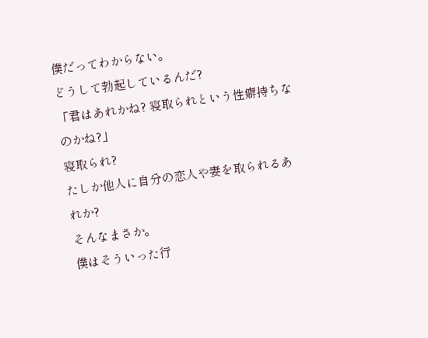僕だってわからない。
どうして勃起しているんだ?
「君はあれかね? 寝取られという性癖持ちなのかね?」
寝取られ?
たしか他人に自分の恋人や妻を取られるあれか?
そんなまさか。
僕はそういった行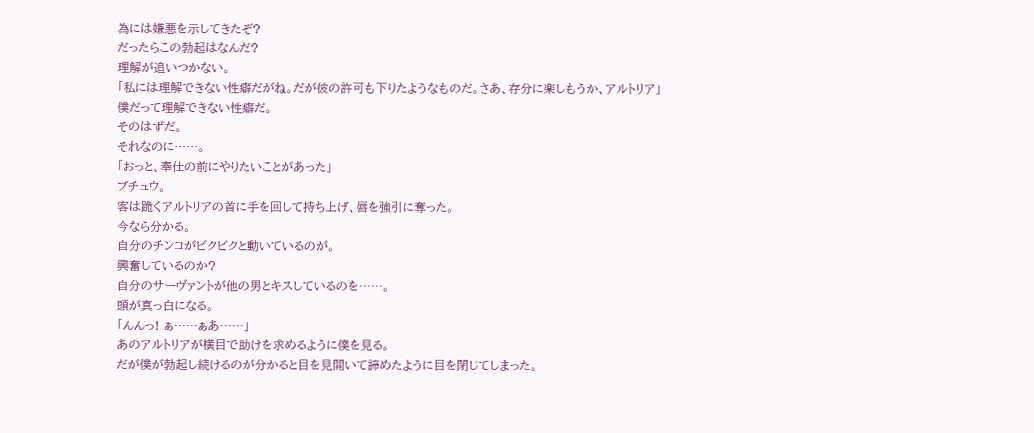為には嫌悪を示してきたぞ?
だったらこの勃起はなんだ?
理解が追いつかない。
「私には理解できない性癖だがね。だが彼の許可も下りたようなものだ。さあ、存分に楽しもうか、アルトリア」
僕だって理解できない性癖だ。
そのはずだ。
それなのに……。
「おっと、奉仕の前にやりたいことがあった」
ブチュウ。
客は跪くアルトリアの首に手を回して持ち上げ、唇を強引に奪った。
今なら分かる。
自分のチンコがビクビクと動いているのが。
興奮しているのか?
自分のサーヴァントが他の男とキスしているのを……。
頭が真っ白になる。
「んんっ! ぁ……ぁあ……」
あのアルトリアが横目で助けを求めるように僕を見る。
だが僕が勃起し続けるのが分かると目を見開いて諦めたように目を閉じてしまった。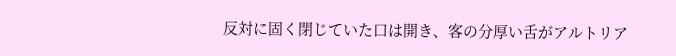反対に固く閉じていた口は開き、客の分厚い舌がアルトリア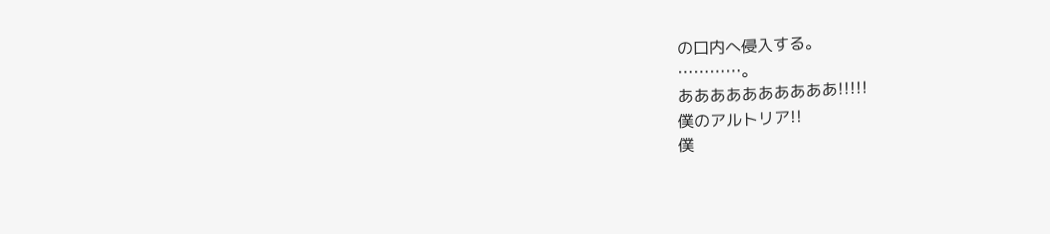の口内へ侵入する。
…………。
ああああああああああ!!!!!
僕のアルトリア!!
僕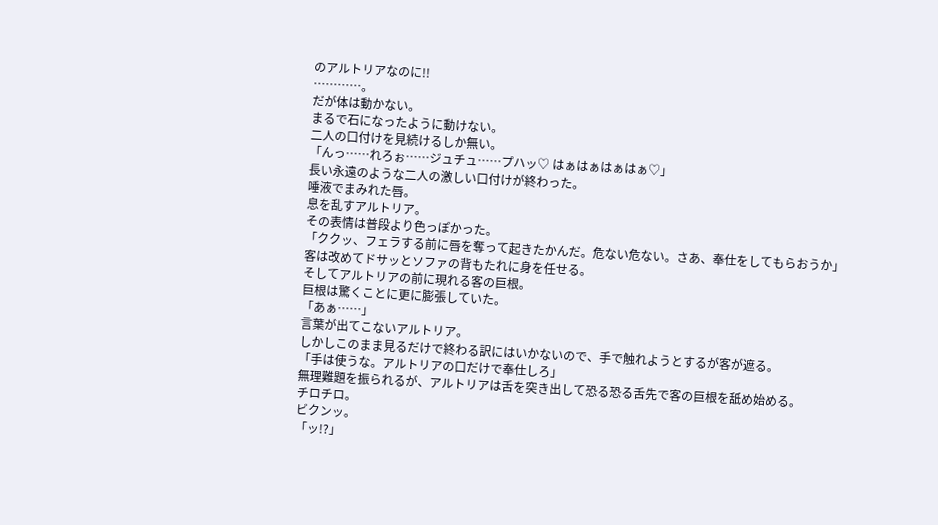のアルトリアなのに!!
…………。
だが体は動かない。
まるで石になったように動けない。
二人の口付けを見続けるしか無い。
「んっ……れろぉ……ジュチュ……プハッ♡ はぁはぁはぁはぁ♡」
長い永遠のような二人の激しい口付けが終わった。
唾液でまみれた唇。
息を乱すアルトリア。
その表情は普段より色っぽかった。
「ククッ、フェラする前に唇を奪って起きたかんだ。危ない危ない。さあ、奉仕をしてもらおうか」
客は改めてドサッとソファの背もたれに身を任せる。
そしてアルトリアの前に現れる客の巨根。
巨根は驚くことに更に膨張していた。
「あぁ……」
言葉が出てこないアルトリア。
しかしこのまま見るだけで終わる訳にはいかないので、手で触れようとするが客が遮る。
「手は使うな。アルトリアの口だけで奉仕しろ」
無理難題を振られるが、アルトリアは舌を突き出して恐る恐る舌先で客の巨根を舐め始める。
チロチロ。
ビクンッ。
「ッ!?」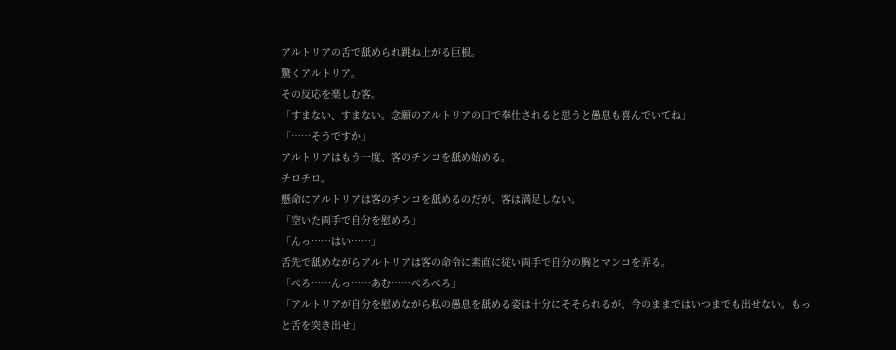アルトリアの舌で舐められ跳ね上がる巨根。
驚くアルトリア。
その反応を楽しむ客。
「すまない、すまない。念願のアルトリアの口で奉仕されると思うと愚息も喜んでいてね」
「……そうですか」
アルトリアはもう一度、客のチンコを舐め始める。
チロチロ。
懸命にアルトリアは客のチンコを舐めるのだが、客は満足しない。
「空いた両手で自分を慰めろ」
「んっ……はい……」
舌先で舐めながらアルトリアは客の命令に素直に従い両手で自分の胸とマンコを弄る。
「ぺろ……んっ……あむ……ぺろぺろ」
「アルトリアが自分を慰めながら私の愚息を舐める姿は十分にそそられるが、今のままではいつまでも出せない。もっと舌を突き出せ」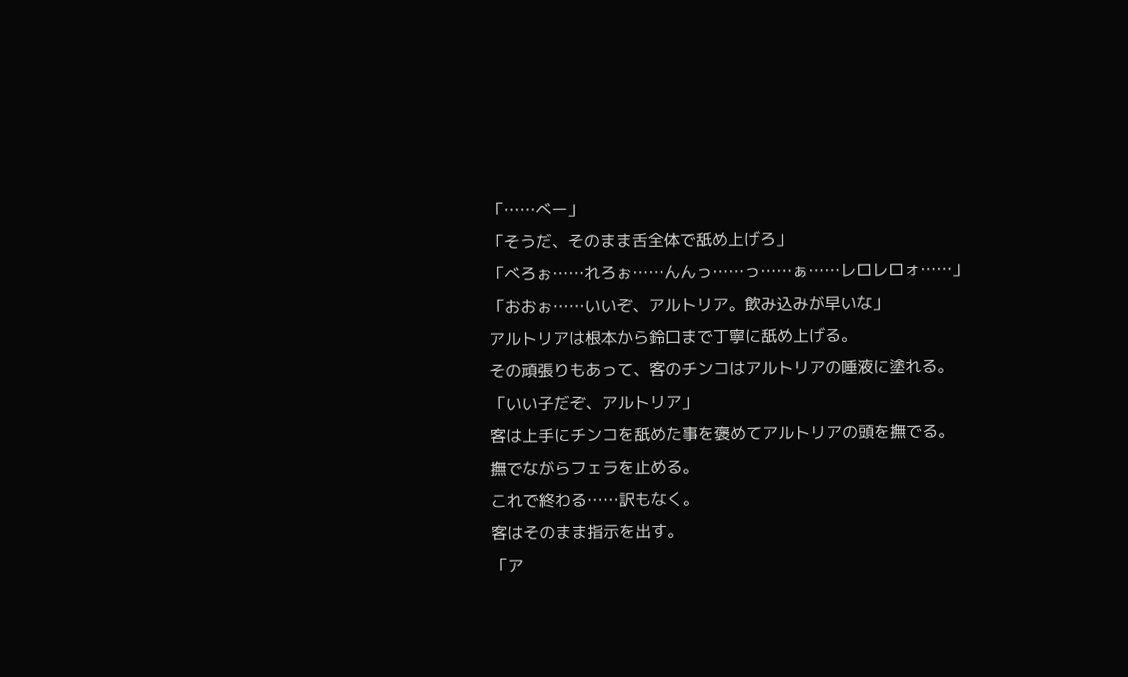「……べー」
「そうだ、そのまま舌全体で舐め上げろ」
「べろぉ……れろぉ……んんっ……っ……ぁ……レロレロォ……」
「おおぉ……いいぞ、アルトリア。飲み込みが早いな」
アルトリアは根本から鈴口まで丁寧に舐め上げる。
その頑張りもあって、客のチンコはアルトリアの唾液に塗れる。
「いい子だぞ、アルトリア」
客は上手にチンコを舐めた事を褒めてアルトリアの頭を撫でる。
撫でながらフェラを止める。
これで終わる……訳もなく。
客はそのまま指示を出す。
「ア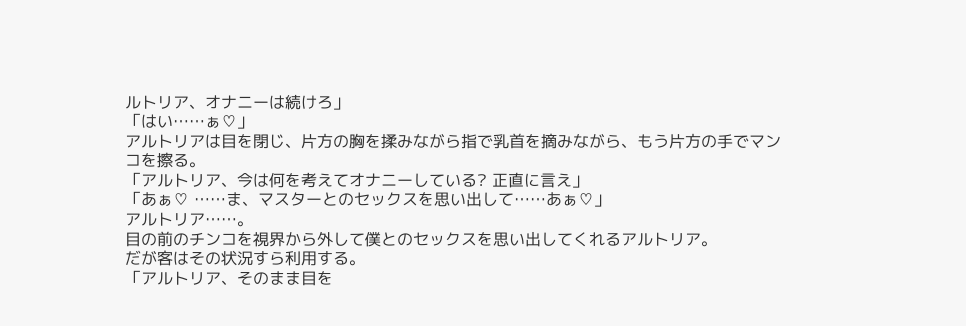ルトリア、オナニーは続けろ」
「はい……ぁ♡」
アルトリアは目を閉じ、片方の胸を揉みながら指で乳首を摘みながら、もう片方の手でマンコを擦る。
「アルトリア、今は何を考えてオナニーしている? 正直に言え」
「あぁ♡ ……ま、マスターとのセックスを思い出して……あぁ♡」
アルトリア……。
目の前のチンコを視界から外して僕とのセックスを思い出してくれるアルトリア。
だが客はその状況すら利用する。
「アルトリア、そのまま目を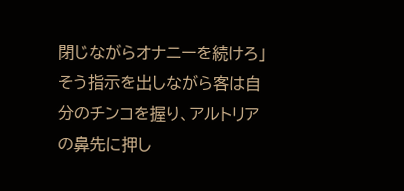閉じながらオナニーを続けろ」
そう指示を出しながら客は自分のチンコを握り、アルトリアの鼻先に押し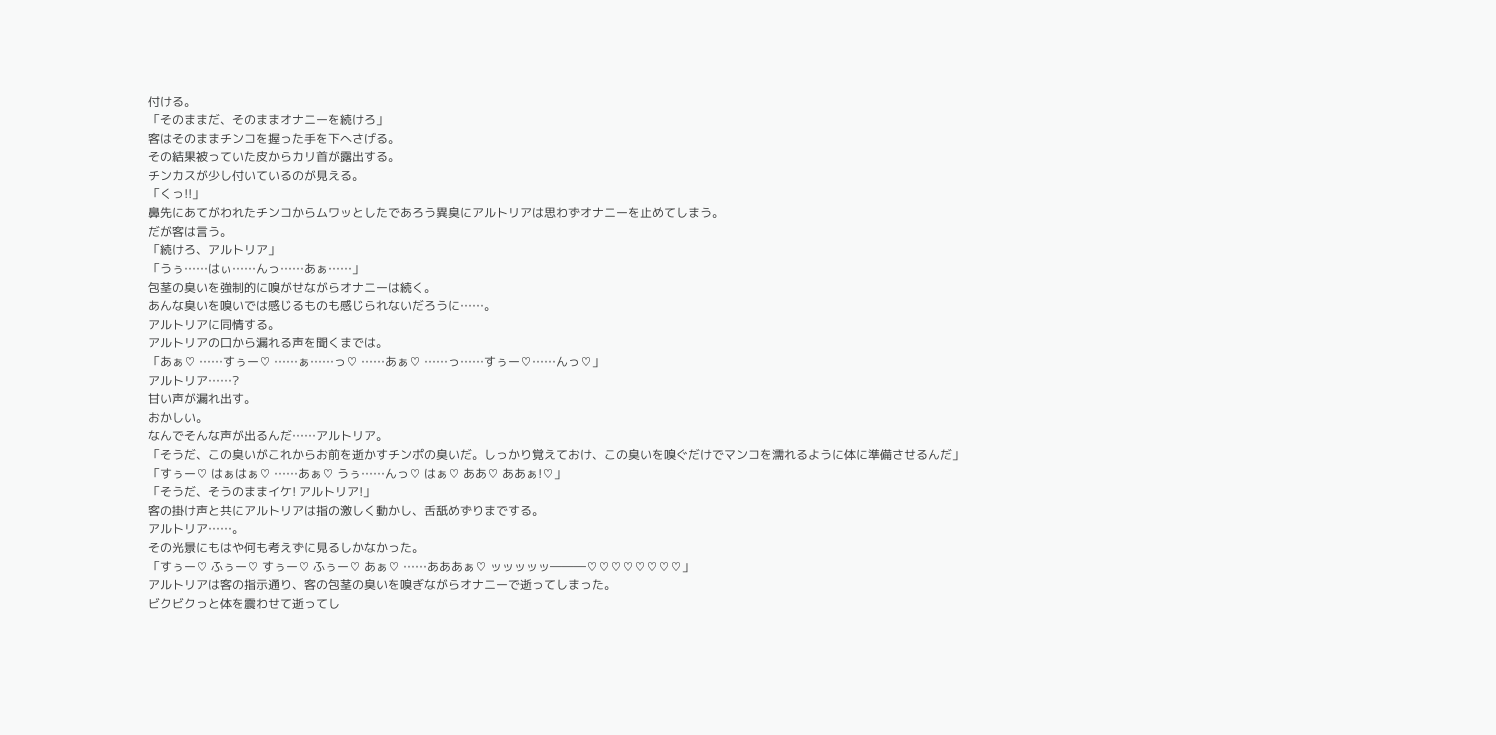付ける。
「そのままだ、そのままオナニーを続けろ」
客はそのままチンコを握った手を下へさげる。
その結果被っていた皮からカリ首が露出する。
チンカスが少し付いているのが見える。
「くっ!!」
鼻先にあてがわれたチンコからムワッとしたであろう異臭にアルトリアは思わずオナニーを止めてしまう。
だが客は言う。
「続けろ、アルトリア」
「うぅ……はぃ……んっ……あぁ……」
包茎の臭いを強制的に嗅がせながらオナニーは続く。
あんな臭いを嗅いでは感じるものも感じられないだろうに……。
アルトリアに同情する。
アルトリアの口から漏れる声を聞くまでは。
「あぁ♡ ……すぅー♡ ……ぁ……っ♡ ……あぁ♡ ……っ……すぅー♡……んっ♡」
アルトリア……?
甘い声が漏れ出す。
おかしい。
なんでそんな声が出るんだ……アルトリア。
「そうだ、この臭いがこれからお前を逝かすチンポの臭いだ。しっかり覚えておけ、この臭いを嗅ぐだけでマンコを濡れるように体に準備させるんだ」
「すぅー♡ はぁはぁ♡ ……あぁ♡ うぅ……んっ♡ はぁ♡ ああ♡ ああぁ!♡」
「そうだ、そうのままイケ! アルトリア!」
客の掛け声と共にアルトリアは指の激しく動かし、舌舐めずりまでする。
アルトリア……。
その光景にもはや何も考えずに見るしかなかった。
「すぅー♡ ふぅー♡ すぅー♡ ふぅー♡ あぁ♡ ……あああぁ♡ ッッッッッ―――♡♡♡♡♡♡♡♡」
アルトリアは客の指示通り、客の包茎の臭いを嗅ぎながらオナニーで逝ってしまった。
ビクビクっと体を震わせて逝ってし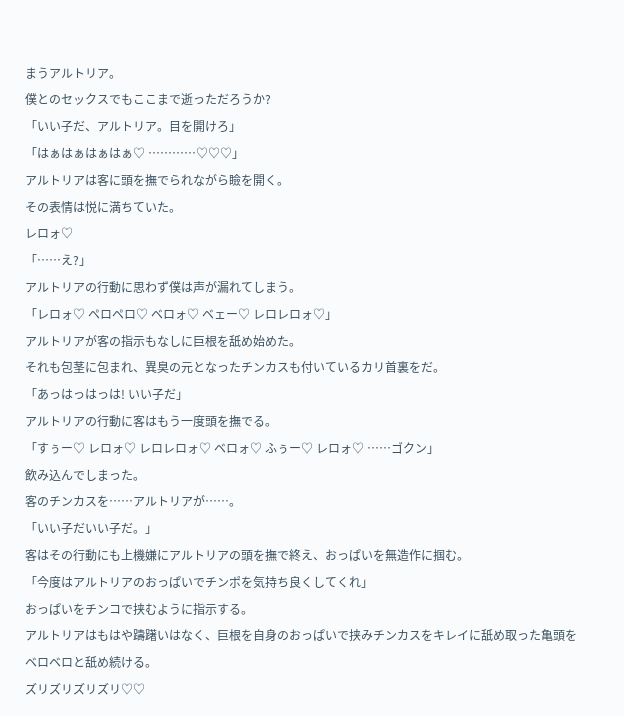まうアルトリア。
僕とのセックスでもここまで逝っただろうか?
「いい子だ、アルトリア。目を開けろ」
「はぁはぁはぁはぁ♡ …………♡♡♡」
アルトリアは客に頭を撫でられながら瞼を開く。
その表情は悦に満ちていた。
レロォ♡
「……え?」
アルトリアの行動に思わず僕は声が漏れてしまう。
「レロォ♡ ペロペロ♡ ベロォ♡ ベェー♡ レロレロォ♡」
アルトリアが客の指示もなしに巨根を舐め始めた。
それも包茎に包まれ、異臭の元となったチンカスも付いているカリ首裏をだ。
「あっはっはっは! いい子だ」
アルトリアの行動に客はもう一度頭を撫でる。
「すぅー♡ レロォ♡ レロレロォ♡ ベロォ♡ ふぅー♡ レロォ♡ ……ゴクン」
飲み込んでしまった。
客のチンカスを……アルトリアが……。
「いい子だいい子だ。」
客はその行動にも上機嫌にアルトリアの頭を撫で終え、おっぱいを無造作に掴む。
「今度はアルトリアのおっぱいでチンポを気持ち良くしてくれ」
おっぱいをチンコで挟むように指示する。
アルトリアはもはや躊躇いはなく、巨根を自身のおっぱいで挟みチンカスをキレイに舐め取った亀頭をベロベロと舐め続ける。
ズリズリズリズリ♡♡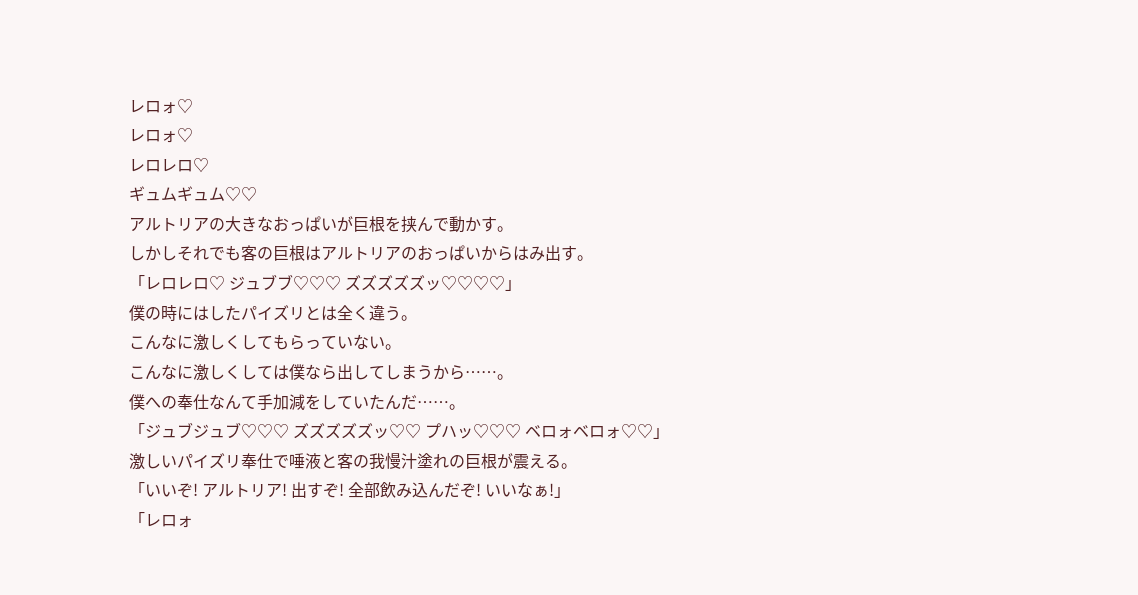レロォ♡
レロォ♡
レロレロ♡
ギュムギュム♡♡
アルトリアの大きなおっぱいが巨根を挟んで動かす。
しかしそれでも客の巨根はアルトリアのおっぱいからはみ出す。
「レロレロ♡ ジュブブ♡♡♡ ズズズズズッ♡♡♡♡」
僕の時にはしたパイズリとは全く違う。
こんなに激しくしてもらっていない。
こんなに激しくしては僕なら出してしまうから……。
僕への奉仕なんて手加減をしていたんだ……。
「ジュブジュブ♡♡♡ ズズズズズッ♡♡ プハッ♡♡♡ ベロォベロォ♡♡」
激しいパイズリ奉仕で唾液と客の我慢汁塗れの巨根が震える。
「いいぞ! アルトリア! 出すぞ! 全部飲み込んだぞ! いいなぁ!」
「レロォ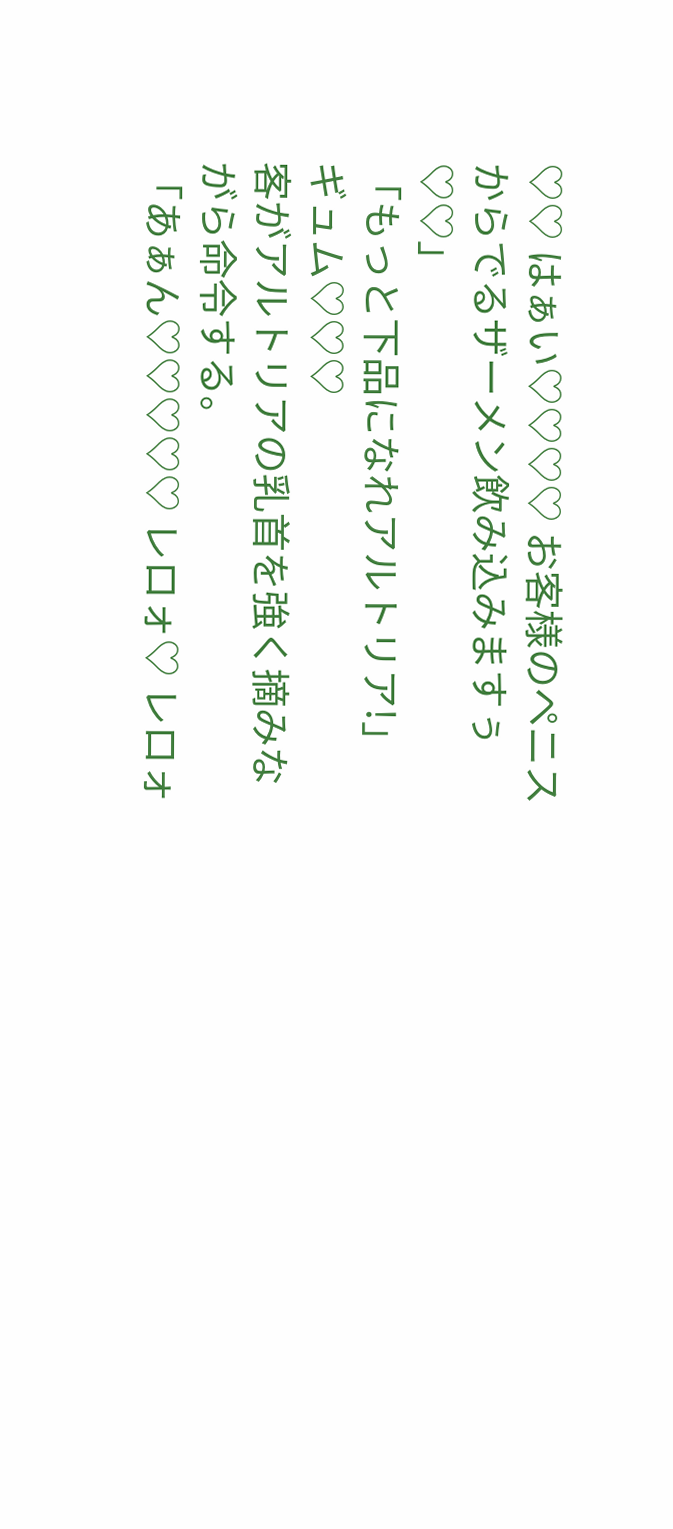♡♡ はぁい♡♡♡♡ お客様のペニスからでるザーメン飲み込みますぅ♡♡」
「もっと下品になれアルトリア!」
ギュム♡♡♡
客がアルトリアの乳首を強く摘みながら命令する。
「あぁん♡♡♡♡♡ レロォ♡ レロォ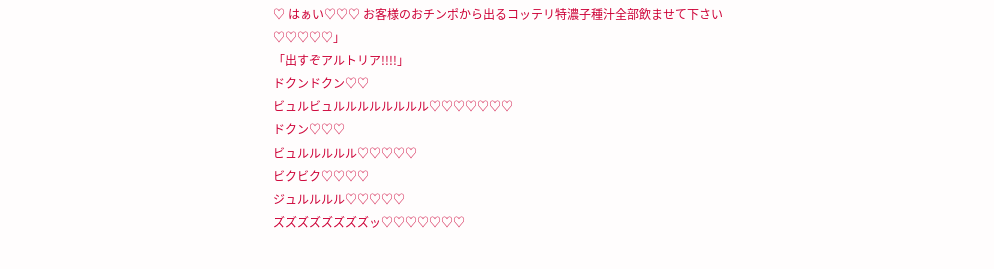♡ はぁい♡♡♡ お客様のおチンポから出るコッテリ特濃子種汁全部飲ませて下さい♡♡♡♡♡」
「出すぞアルトリア!!!!」
ドクンドクン♡♡
ビュルビュルルルルルルルル♡♡♡♡♡♡♡
ドクン♡♡♡
ビュルルルルル♡♡♡♡♡
ビクビク♡♡♡♡
ジュルルルル♡♡♡♡♡
ズズズズズズズズッ♡♡♡♡♡♡♡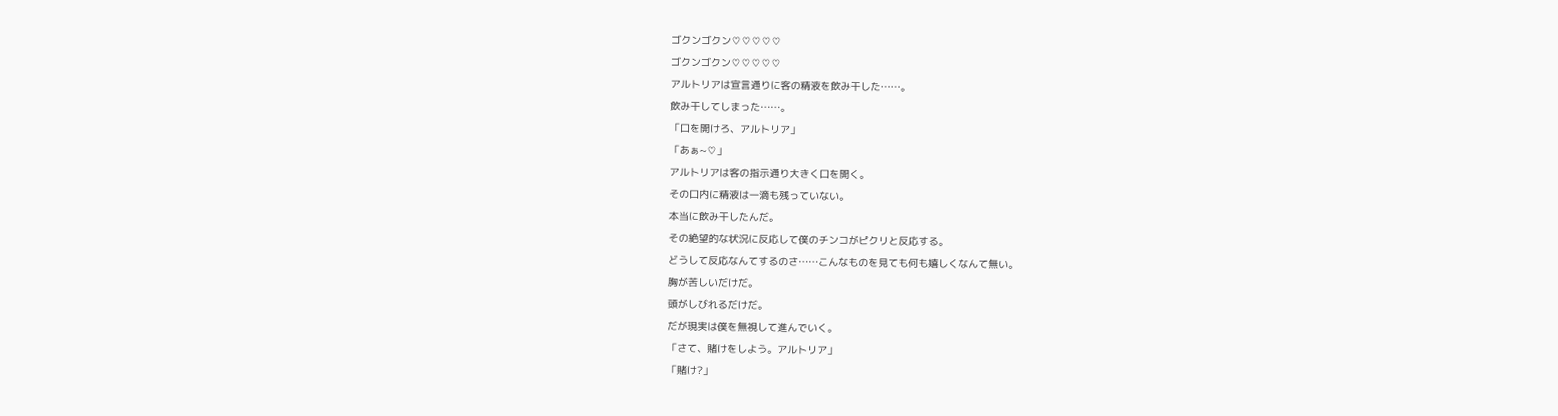ゴクンゴクン♡♡♡♡♡
ゴクンゴクン♡♡♡♡♡
アルトリアは宣言通りに客の精液を飲み干した……。
飲み干してしまった……。
「口を開けろ、アルトリア」
「あぁ~♡」
アルトリアは客の指示通り大きく口を開く。
その口内に精液は一滴も残っていない。
本当に飲み干したんだ。
その絶望的な状況に反応して僕のチンコがピクリと反応する。
どうして反応なんてするのさ……こんなものを見ても何も嬉しくなんて無い。
胸が苦しいだけだ。
頭がしびれるだけだ。
だが現実は僕を無視して進んでいく。
「さて、賭けをしよう。アルトリア」
「賭け?」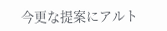今更な提案にアルト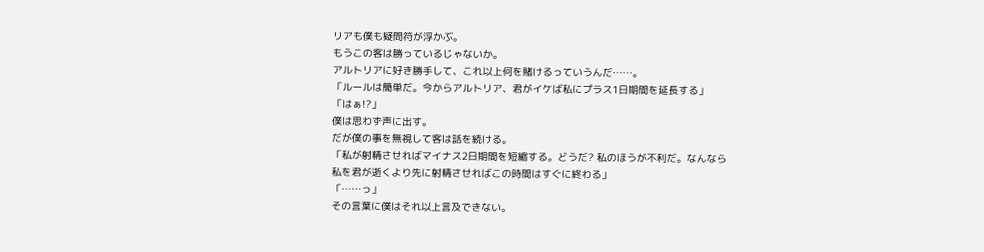リアも僕も疑問符が浮かぶ。
もうこの客は勝っているじゃないか。
アルトリアに好き勝手して、これ以上何を賭けるっていうんだ……。
「ルールは簡単だ。今からアルトリア、君がイケば私にプラス1日期間を延長する」
「はぁ!?」
僕は思わず声に出す。
だが僕の事を無視して客は話を続ける。
「私が射精させればマイナス2日期間を短縮する。どうだ? 私のほうが不利だ。なんなら私を君が逝くより先に射精させればこの時間はすぐに終わる」
「……っ」
その言葉に僕はそれ以上言及できない。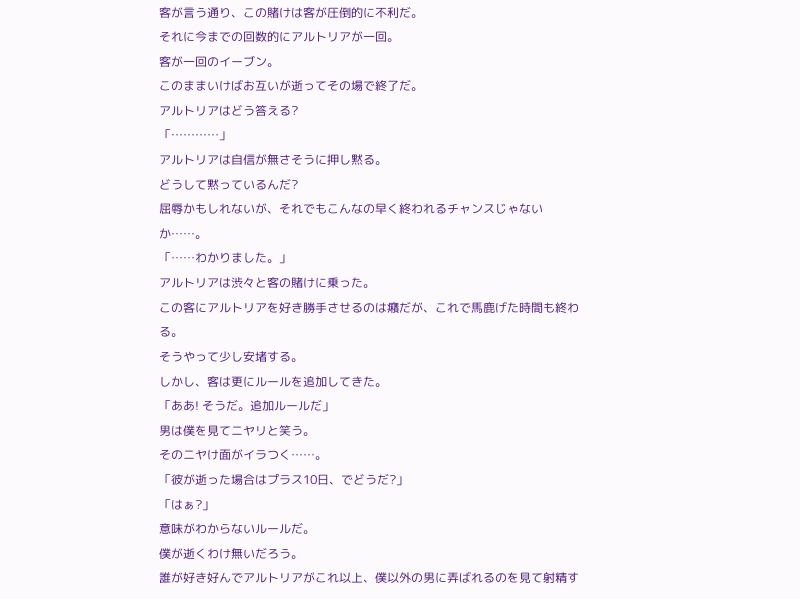客が言う通り、この賭けは客が圧倒的に不利だ。
それに今までの回数的にアルトリアが一回。
客が一回のイーブン。
このままいけばお互いが逝ってその場で終了だ。
アルトリアはどう答える?
「…………」
アルトリアは自信が無さそうに押し黙る。
どうして黙っているんだ?
屈辱かもしれないが、それでもこんなの早く終われるチャンスじゃないか……。
「……わかりました。」
アルトリアは渋々と客の賭けに乗った。
この客にアルトリアを好き勝手させるのは癪だが、これで馬鹿げた時間も終わる。
そうやって少し安堵する。
しかし、客は更にルールを追加してきた。
「ああ! そうだ。追加ルールだ」
男は僕を見てニヤリと笑う。
そのニヤけ面がイラつく……。
「彼が逝った場合はプラス10日、でどうだ?」
「はぁ?」
意味がわからないルールだ。
僕が逝くわけ無いだろう。
誰が好き好んでアルトリアがこれ以上、僕以外の男に弄ばれるのを見て射精す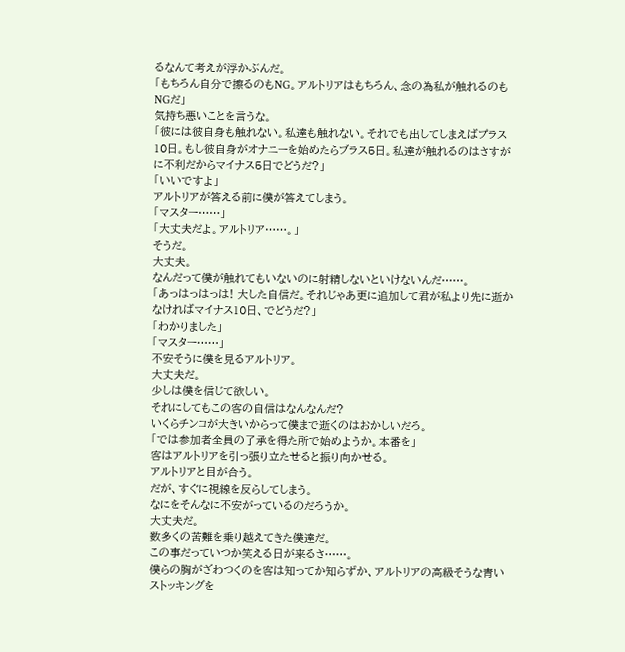るなんて考えが浮かぶんだ。
「もちろん自分で擦るのもNG。アルトリアはもちろん、念の為私が触れるのもNGだ」
気持ち悪いことを言うな。
「彼には彼自身も触れない。私達も触れない。それでも出してしまえばプラス10日。もし彼自身がオナニーを始めたらブラス5日。私達が触れるのはさすがに不利だからマイナス5日でどうだ?」
「いいですよ」
アルトリアが答える前に僕が答えてしまう。
「マスター……」
「大丈夫だよ。アルトリア……。」
そうだ。
大丈夫。
なんだって僕が触れてもいないのに射精しないといけないんだ……。
「あっはっはっは! 大した自信だ。それじゃあ更に追加して君が私より先に逝かなければマイナス10日、でどうだ?」
「わかりました」
「マスター……」
不安そうに僕を見るアルトリア。
大丈夫だ。
少しは僕を信じて欲しい。
それにしてもこの客の自信はなんなんだ?
いくらチンコが大きいからって僕まで逝くのはおかしいだろ。
「では参加者全員の了承を得た所で始めようか。本番を」
客はアルトリアを引っ張り立たせると振り向かせる。
アルトリアと目が合う。
だが、すぐに視線を反らしてしまう。
なにをそんなに不安がっているのだろうか。
大丈夫だ。
数多くの苦難を乗り越えてきた僕達だ。
この事だっていつか笑える日が来るさ……。
僕らの胸がざわつくのを客は知ってか知らずか、アルトリアの高級そうな青いストッキングを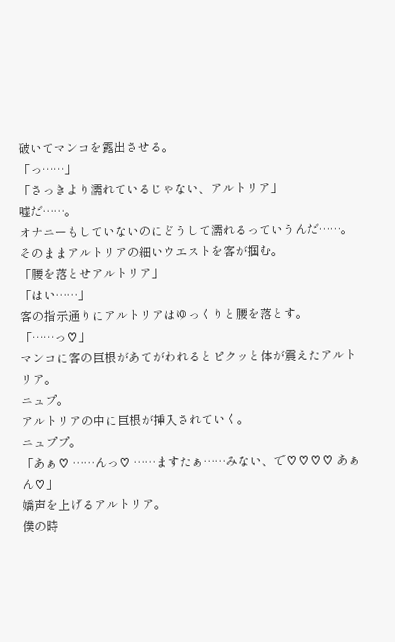破いてマンコを露出させる。
「っ……」
「さっきより濡れているじゃない、アルトリア」
嘘だ……。
オナニーもしていないのにどうして濡れるっていうんだ……。
そのままアルトリアの細いウエストを客が掴む。
「腰を落とせアルトリア」
「はい……」
客の指示通りにアルトリアはゆっくりと腰を落とす。
「……っ♡」
マンコに客の巨根があてがわれるとピクッと体が震えたアルトリア。
ニュプ。
アルトリアの中に巨根が挿入されていく。
ニュププ。
「あぁ♡ ……んっ♡ ……ますたぁ……みない、で♡♡♡♡ あぁん♡」
嬌声を上げるアルトリア。
僕の時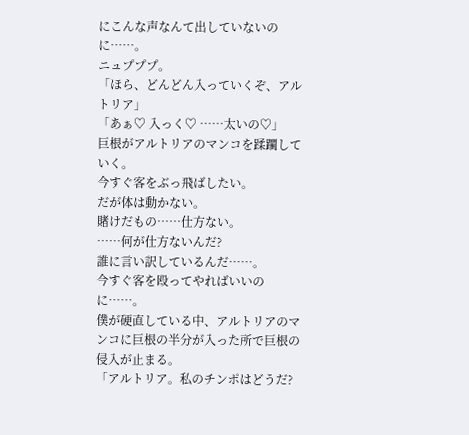にこんな声なんて出していないのに……。
ニュプププ。
「ほら、どんどん入っていくぞ、アルトリア」
「あぁ♡ 入っく♡ ……太いの♡」
巨根がアルトリアのマンコを蹂躙していく。
今すぐ客をぶっ飛ばしたい。
だが体は動かない。
賭けだもの……仕方ない。
……何が仕方ないんだ?
誰に言い訳しているんだ……。
今すぐ客を殴ってやればいいのに……。
僕が硬直している中、アルトリアのマンコに巨根の半分が入った所で巨根の侵入が止まる。
「アルトリア。私のチンポはどうだ?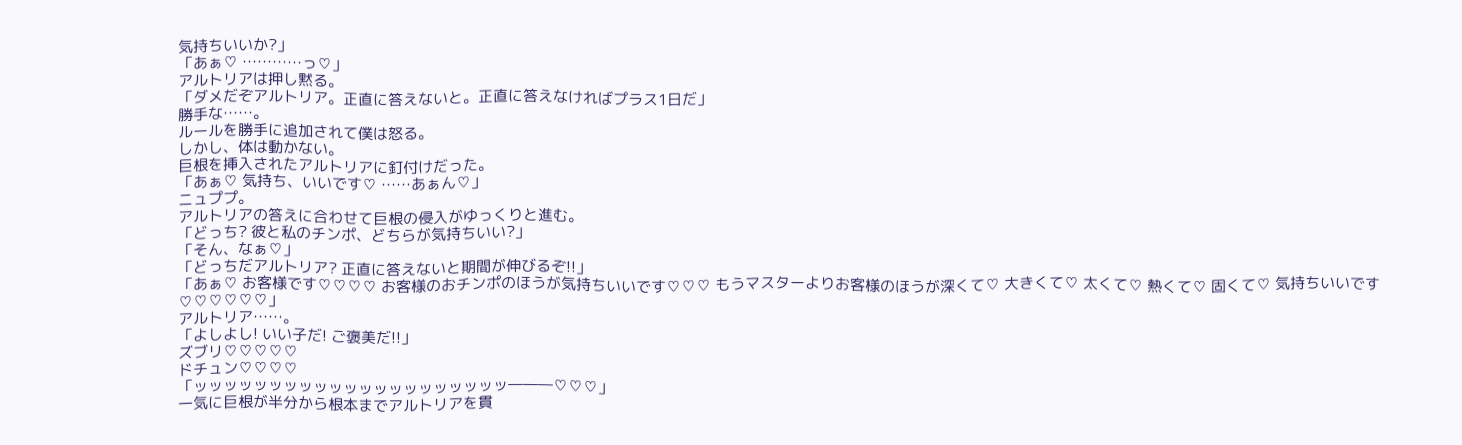気持ちいいか?」
「あぁ♡ …………っ♡」
アルトリアは押し黙る。
「ダメだぞアルトリア。正直に答えないと。正直に答えなければプラス1日だ」
勝手な……。
ルールを勝手に追加されて僕は怒る。
しかし、体は動かない。
巨根を挿入されたアルトリアに釘付けだった。
「あぁ♡ 気持ち、いいです♡ ……あぁん♡」
ニュププ。
アルトリアの答えに合わせて巨根の侵入がゆっくりと進む。
「どっち? 彼と私のチンポ、どちらが気持ちいい?」
「そん、なぁ♡」
「どっちだアルトリア? 正直に答えないと期間が伸びるぞ!!」
「あぁ♡ お客様です♡♡♡♡ お客様のおチンポのほうが気持ちいいです♡♡♡ もうマスターよりお客様のほうが深くて♡ 大きくて♡ 太くて♡ 熱くて♡ 固くて♡ 気持ちいいです♡♡♡♡♡♡」
アルトリア……。
「よしよし! いい子だ! ご褒美だ!!」
ズブリ♡♡♡♡♡
ドチュン♡♡♡♡
「ッッッッッッッッッッッッッッッッッッッッッ―――♡♡♡」
一気に巨根が半分から根本までアルトリアを貫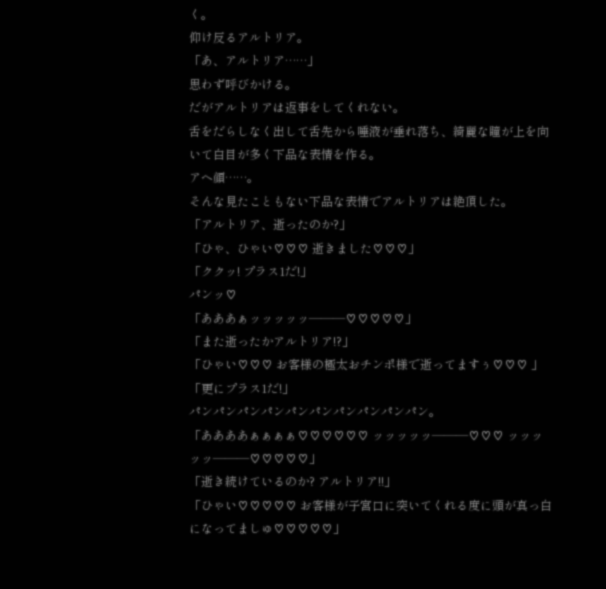く。
仰け反るアルトリア。
「あ、アルトリア……」
思わず呼びかける。
だがアルトリアは返事をしてくれない。
舌をだらしなく出して舌先から唾液が垂れ落ち、綺麗な瞳が上を向いて白目が多く下品な表情を作る。
アヘ顔……。
そんな見たこともない下品な表情でアルトリアは絶頂した。
「アルトリア、逝ったのか?」
「ひゃ、ひゃい♡♡♡ 逝きました♡♡♡」
「ククッ! プラス1だ!」
パンッ♡
「あああぁッッッッッ―――♡♡♡♡♡」
「また逝ったかアルトリア!?」
「ひゃい♡♡♡ お客様の極太おチンポ様で逝ってますぅ♡♡♡ 」
「更にプラス1だ!」
パンパンパンパンパンパンパンパンパンパン。
「ああああぁぁぁぁ♡♡♡♡♡♡ ッッッッッ―――♡♡♡ ッッッッッ―――♡♡♡♡♡」
「逝き続けているのか? アルトリア!!」
「ひゃい♡♡♡♡♡ お客様が子宮口に突いてくれる度に頭が真っ白になってましゅ♡♡♡♡♡」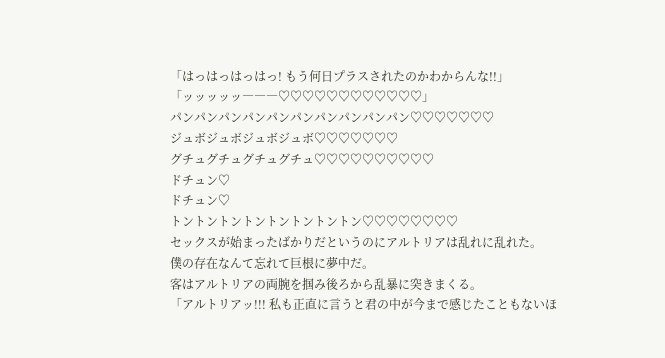「はっはっはっはっ! もう何日プラスされたのかわからんな!!」
「ッッッッッ―――♡♡♡♡♡♡♡♡♡♡♡♡」
パンパンパンパンパンパンパンパンパンパン♡♡♡♡♡♡♡
ジュボジュボジュボジュボ♡♡♡♡♡♡♡
グチュグチュグチュグチュ♡♡♡♡♡♡♡♡♡♡
ドチュン♡
ドチュン♡
トントントントントントントントン♡♡♡♡♡♡♡♡
セックスが始まったばかりだというのにアルトリアは乱れに乱れた。
僕の存在なんて忘れて巨根に夢中だ。
客はアルトリアの両腕を掴み後ろから乱暴に突きまくる。
「アルトリアッ!!! 私も正直に言うと君の中が今まで感じたこともないほ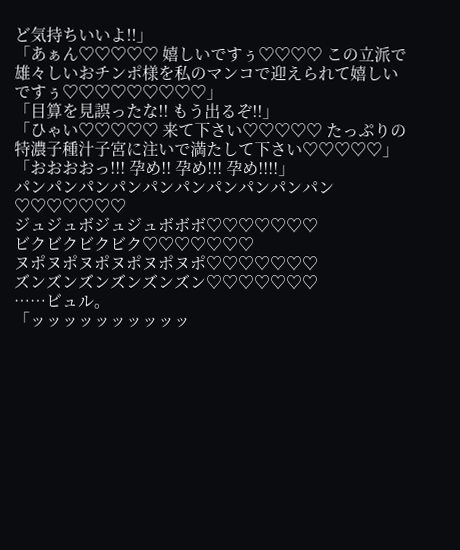ど気持ちいいよ!!」
「あぁん♡♡♡♡♡ 嬉しいですぅ♡♡♡♡ この立派で雄々しいおチンポ様を私のマンコで迎えられて嬉しいですぅ♡♡♡♡♡♡♡♡♡」
「目算を見誤ったな!! もう出るぞ!!」
「ひゃい♡♡♡♡♡ 来て下さい♡♡♡♡♡ たっぷりの特濃子種汁子宮に注いで満たして下さい♡♡♡♡♡」
「おおおおっ!!! 孕め!! 孕め!!! 孕め!!!!」
パンパンパンパンパンパンパンパンパンパン♡♡♡♡♡♡♡
ジュジュボジュジュボボボ♡♡♡♡♡♡♡
ビクビクビクビク♡♡♡♡♡♡♡
ヌポヌポヌポヌポヌポヌポ♡♡♡♡♡♡♡
ズンズンズンズンズンズン♡♡♡♡♡♡♡
……ビュル。
「ッッッッッッッッッッ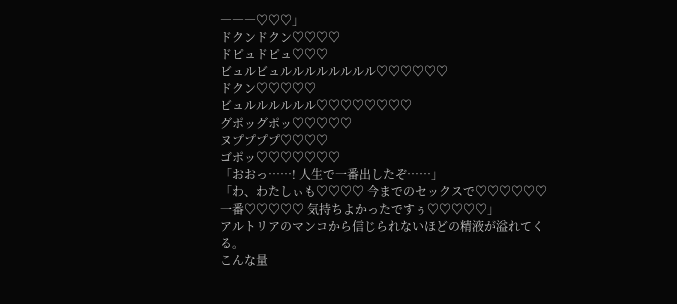―――♡♡♡」
ドクンドクン♡♡♡♡
ドピュドピュ♡♡♡
ビュルビュルルルルルルルル♡♡♡♡♡♡
ドクン♡♡♡♡♡
ビュルルルルルル♡♡♡♡♡♡♡♡
グポッグポッ♡♡♡♡♡
ヌププププ♡♡♡♡
ゴポッ♡♡♡♡♡♡♡
「おおっ……! 人生で一番出したぞ……」
「わ、わたしぃも♡♡♡♡ 今までのセックスで♡♡♡♡♡♡ 一番♡♡♡♡♡ 気持ちよかったですぅ♡♡♡♡♡」
アルトリアのマンコから信じられないほどの精液が溢れてくる。
こんな量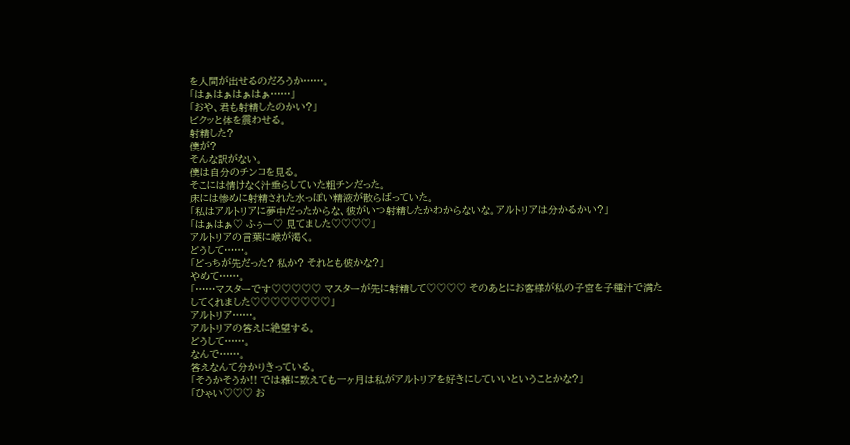を人間が出せるのだろうか……。
「はぁはぁはぁはぁ……」
「おや、君も射精したのかい?」
ビクッと体を震わせる。
射精した?
僕が?
そんな訳がない。
僕は自分のチンコを見る。
そこには情けなく汁垂らしていた粗チンだった。
床には惨めに射精された水っぽい精液が散らばっていた。
「私はアルトリアに夢中だったからな、彼がいつ射精したかわからないな。アルトリアは分かるかい?」
「はぁはぁ♡ ふぅー♡ 見てました♡♡♡♡」
アルトリアの言葉に喉が渇く。
どうして……。
「どっちが先だった? 私か? それとも彼かな?」
やめて……。
「……マスターです♡♡♡♡♡ マスターが先に射精して♡♡♡♡ そのあとにお客様が私の子宮を子種汁で満たしてくれました♡♡♡♡♡♡♡♡」
アルトリア……。
アルトリアの答えに絶望する。
どうして……。
なんで……。
答えなんて分かりきっている。
「そうかそうか!! では雑に数えても一ヶ月は私がアルトリアを好きにしていいということかな?」
「ひゃい♡♡♡ お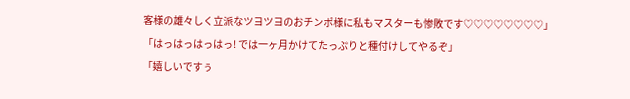客様の雄々しく立派なツヨツヨのおチンポ様に私もマスターも惨敗です♡♡♡♡♡♡♡♡」
「はっはっはっはっ! では一ヶ月かけてたっぷりと種付けしてやるぞ」
「嬉しいですぅ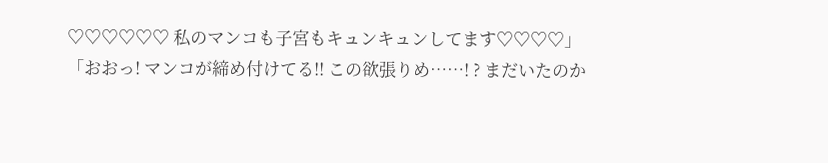♡♡♡♡♡♡ 私のマンコも子宮もキュンキュンしてます♡♡♡♡」
「おおっ! マンコが締め付けてる!! この欲張りめ……! ? まだいたのか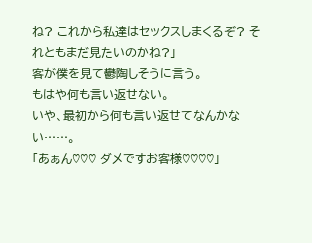ね? これから私達はセックスしまくるぞ? それともまだ見たいのかね?」
客が僕を見て鬱陶しそうに言う。
もはや何も言い返せない。
いや、最初から何も言い返せてなんかない……。
「あぁん♡♡♡ ダメですお客様♡♡♡♡」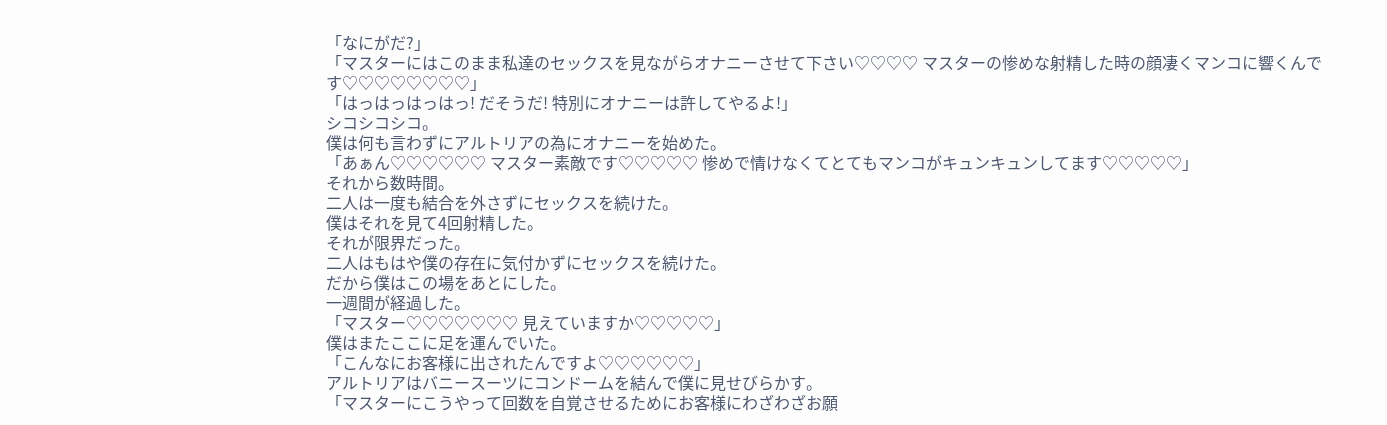「なにがだ?」
「マスターにはこのまま私達のセックスを見ながらオナニーさせて下さい♡♡♡♡ マスターの惨めな射精した時の顔凄くマンコに響くんです♡♡♡♡♡♡♡♡」
「はっはっはっはっ! だそうだ! 特別にオナニーは許してやるよ!」
シコシコシコ。
僕は何も言わずにアルトリアの為にオナニーを始めた。
「あぁん♡♡♡♡♡♡ マスター素敵です♡♡♡♡♡ 惨めで情けなくてとてもマンコがキュンキュンしてます♡♡♡♡♡」
それから数時間。
二人は一度も結合を外さずにセックスを続けた。
僕はそれを見て4回射精した。
それが限界だった。
二人はもはや僕の存在に気付かずにセックスを続けた。
だから僕はこの場をあとにした。
一週間が経過した。
「マスター♡♡♡♡♡♡♡ 見えていますか♡♡♡♡♡」
僕はまたここに足を運んでいた。
「こんなにお客様に出されたんですよ♡♡♡♡♡♡」
アルトリアはバニースーツにコンドームを結んで僕に見せびらかす。
「マスターにこうやって回数を自覚させるためにお客様にわざわざお願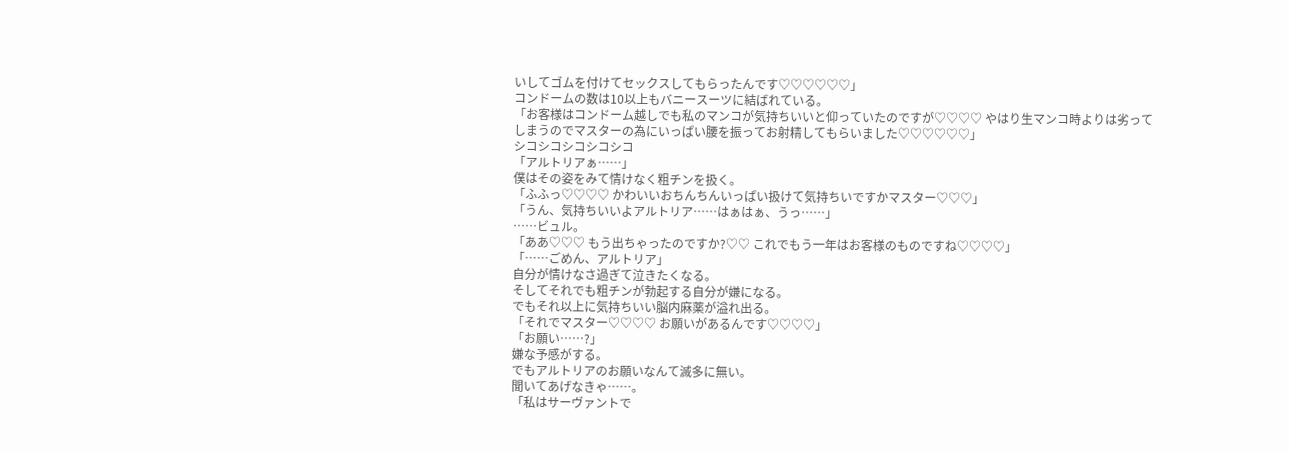いしてゴムを付けてセックスしてもらったんです♡♡♡♡♡♡」
コンドームの数は10以上もバニースーツに結ばれている。
「お客様はコンドーム越しでも私のマンコが気持ちいいと仰っていたのですが♡♡♡♡ やはり生マンコ時よりは劣ってしまうのでマスターの為にいっぱい腰を振ってお射精してもらいました♡♡♡♡♡♡」
シコシコシコシコシコ
「アルトリアぁ……」
僕はその姿をみて情けなく粗チンを扱く。
「ふふっ♡♡♡♡ かわいいおちんちんいっぱい扱けて気持ちいですかマスター♡♡♡」
「うん、気持ちいいよアルトリア……はぁはぁ、うっ……」
……ビュル。
「ああ♡♡♡ もう出ちゃったのですか?♡♡ これでもう一年はお客様のものですね♡♡♡♡」
「……ごめん、アルトリア」
自分が情けなさ過ぎて泣きたくなる。
そしてそれでも粗チンが勃起する自分が嫌になる。
でもそれ以上に気持ちいい脳内麻薬が溢れ出る。
「それでマスター♡♡♡♡ お願いがあるんです♡♡♡♡」
「お願い……?」
嫌な予感がする。
でもアルトリアのお願いなんて滅多に無い。
聞いてあげなきゃ……。
「私はサーヴァントで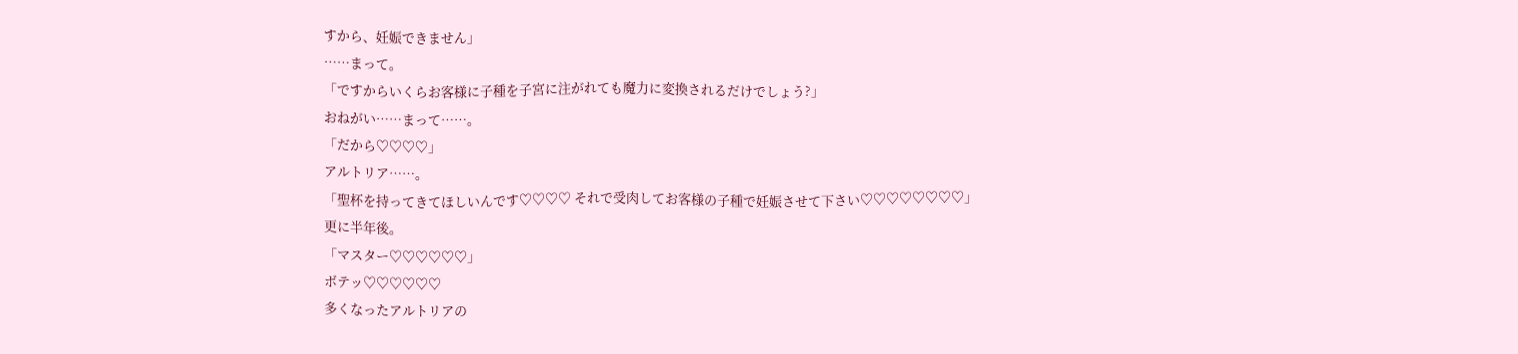すから、妊娠できません」
……まって。
「ですからいくらお客様に子種を子宮に注がれても魔力に変換されるだけでしょう?」
おねがい……まって……。
「だから♡♡♡♡」
アルトリア……。
「聖杯を持ってきてほしいんです♡♡♡♡ それで受肉してお客様の子種で妊娠させて下さい♡♡♡♡♡♡♡♡」
更に半年後。
「マスター♡♡♡♡♡♡」
ボテッ♡♡♡♡♡♡
多くなったアルトリアの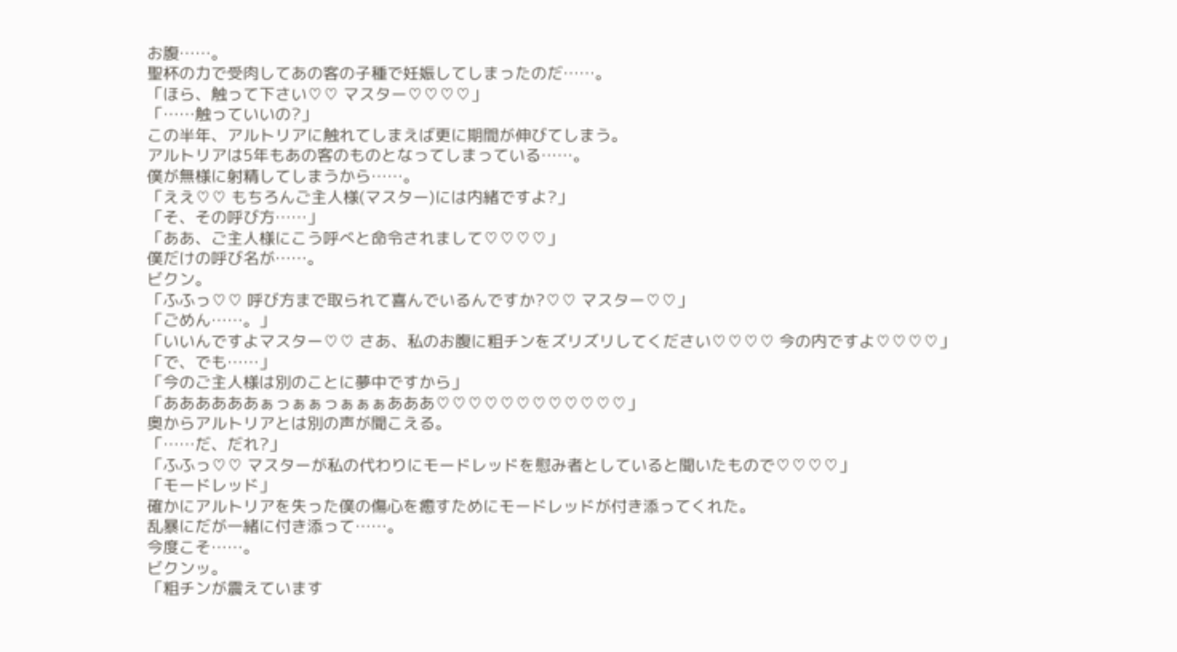お腹……。
聖杯の力で受肉してあの客の子種で妊娠してしまったのだ……。
「ほら、触って下さい♡♡ マスター♡♡♡♡」
「……触っていいの?」
この半年、アルトリアに触れてしまえば更に期間が伸びてしまう。
アルトリアは5年もあの客のものとなってしまっている……。
僕が無様に射精してしまうから……。
「ええ♡♡ もちろんご主人様(マスター)には内緒ですよ?」
「そ、その呼び方……」
「ああ、ご主人様にこう呼べと命令されまして♡♡♡♡」
僕だけの呼び名が……。
ビクン。
「ふふっ♡♡ 呼び方まで取られて喜んでいるんですか?♡♡ マスター♡♡」
「ごめん……。」
「いいんですよマスター♡♡ さあ、私のお腹に粗チンをズリズリしてください♡♡♡♡ 今の内ですよ♡♡♡♡」
「で、でも……」
「今のご主人様は別のことに夢中ですから」
「ああああああぁっぁぁっぁぁぁあああ♡♡♡♡♡♡♡♡♡♡♡♡」
奥からアルトリアとは別の声が聞こえる。
「……だ、だれ?」
「ふふっ♡♡ マスターが私の代わりにモードレッドを慰み者としていると聞いたもので♡♡♡♡」
「モードレッド」
確かにアルトリアを失った僕の傷心を癒すためにモードレッドが付き添ってくれた。
乱暴にだが一緒に付き添って……。
今度こそ……。
ビクンッ。
「粗チンが震えています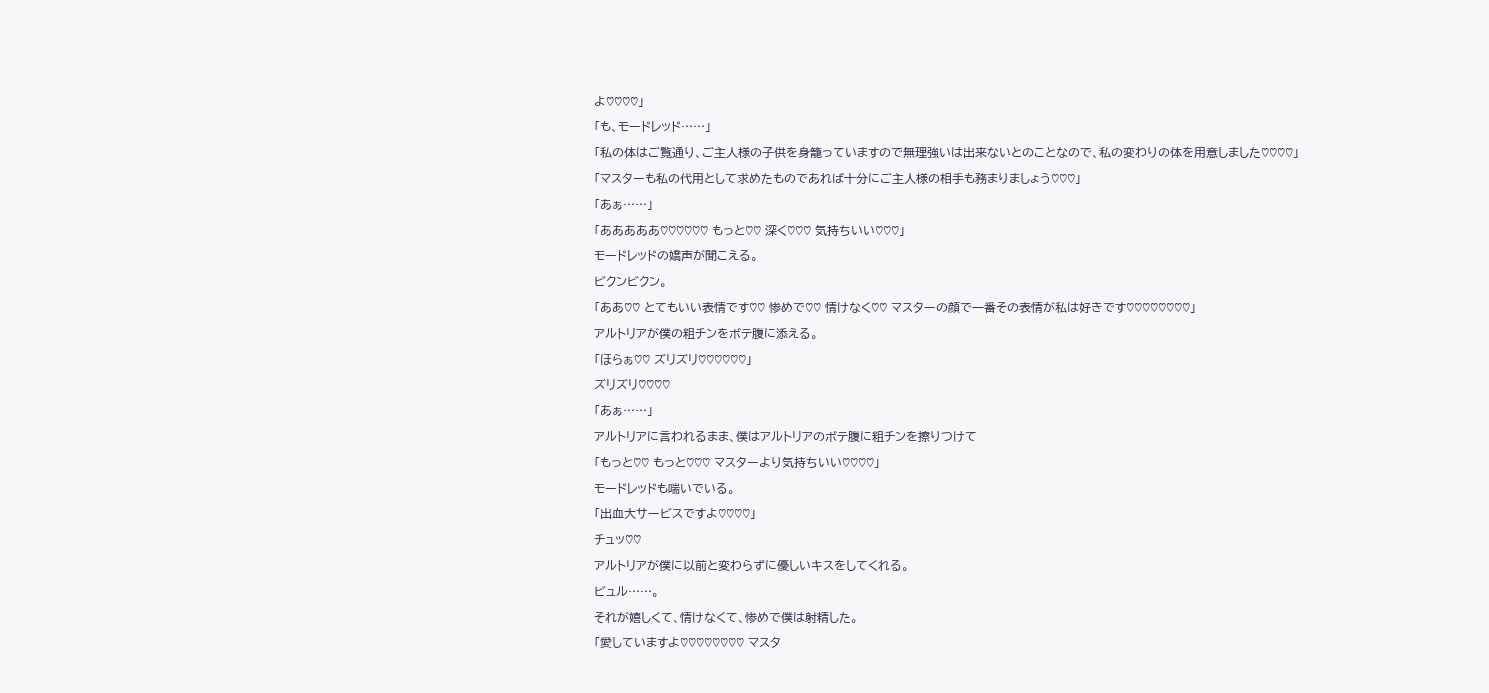よ♡♡♡♡」
「も、モードレッド……」
「私の体はご覧通り、ご主人様の子供を身籠っていますので無理強いは出来ないとのことなので、私の変わりの体を用意しました♡♡♡♡」
「マスターも私の代用として求めたものであれば十分にご主人様の相手も務まりましょう♡♡♡」
「あぁ……」
「あああああ♡♡♡♡♡♡ もっと♡♡ 深く♡♡♡ 気持ちいい♡♡♡」
モードレッドの嬌声が聞こえる。
ビクンビクン。
「ああ♡♡ とてもいい表情です♡♡ 惨めで♡♡ 情けなく♡♡ マスターの顔で一番その表情が私は好きです♡♡♡♡♡♡♡♡」
アルトリアが僕の粗チンをボテ腹に添える。
「ほらぁ♡♡ ズリズリ♡♡♡♡♡♡」
ズリズリ♡♡♡♡
「あぁ……」
アルトリアに言われるまま、僕はアルトリアのボテ腹に粗チンを擦りつけて
「もっと♡♡ もっと♡♡♡ マスターより気持ちいい♡♡♡♡」
モードレッドも喘いでいる。
「出血大サービスですよ♡♡♡♡」
チュッ♡♡
アルトリアが僕に以前と変わらずに優しいキスをしてくれる。
ビュル……。
それが嬉しくて、情けなくて、惨めで僕は射精した。
「愛していますよ♡♡♡♡♡♡♡♡ マスタ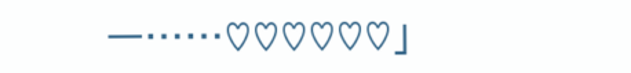ー……♡♡♡♡♡♡」